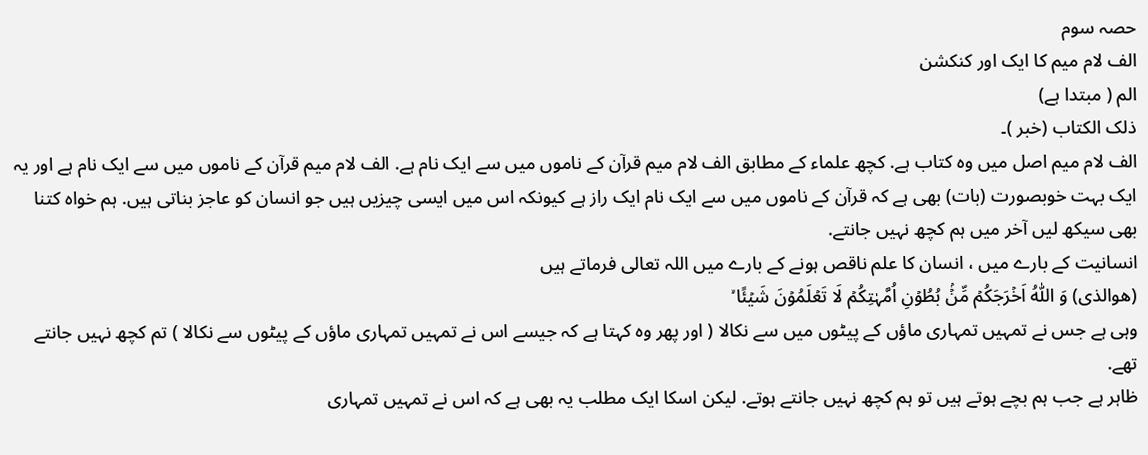حصہ سوم
الف لام میم کا ایک اور کنکشن
الم ( مبتدا ہے)
ذلک الکتاب (خبر )۔
الف لام میم اصل میں وہ کتاب ہے. کچھ علماء کے مطابق الف لام میم قرآن کے ناموں میں سے ایک نام ہے. الف لام میم قرآن کے ناموں میں سے ایک نام ہے اور یہ ایک بہت خوبصورت (بات) بھی ہے کہ قرآن کے ناموں میں سے ایک نام ایک راز ہے کیونکہ اس میں ایسی چیزیں ہیں جو انسان کو عاجز بناتی ہیں. ہم خواہ کتنا بھی سیکھ لیں آخر میں ہم کچھ نہیں جانتے.
انسانیت کے بارے میں ، انسان کا علم ناقص ہونے کے بارے میں اللہ تعالی فرماتے ہیں
(ھوالذی) وَ اللّٰہُ اَخۡرَجَکُمۡ مِّنۡۢ بُطُوۡنِ اُمَّہٰتِکُمۡ لَا تَعۡلَمُوۡنَ شَیۡئًا ۙ
وہی ہے جس نے تمہیں تمہاری ماؤں کے پیٹوں میں سے نکالا ( اور پھر وہ کہتا ہے کہ جیسے اس نے تمہیں تمہاری ماؤں کے پیٹوں سے نکالا ) تم کچھ نہیں جانتے تھے.
ظاہر ہے جب ہم بچے ہوتے ہیں تو ہم کچھ نہیں جانتے ہوتے. لیکن اسکا ایک مطلب یہ بھی ہے کہ اس نے تمہیں تمہاری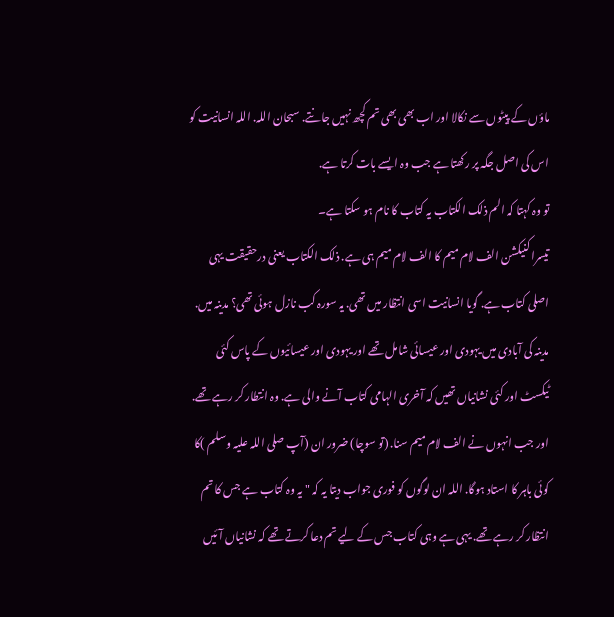ماؤں کے پیٹوں سے نکالا اور اب بھی بھی تم کچھ نہیں جانتے. سبحان اللہ. اللہ انسانیت کو اس کی اصل جگہ پر رکھتا ہے جب وہ ایسے بات کرتا ہے.
تو وہ کہتا کہ الم ذلک الکتاب یہ کتاب کا نام ہو سکتا ہے۔
تیسرا کنیکشن الف لام میم کا الف لام میم ہی ہے. ذلک الکتاب یعنی درحقیقت یہی اصلی کتاب ہے. گویا انسانیت اسی انتظار میں تھی. یہ سورہ کب نازل ہوئی تھی؟ مدینہ میں. مدینہ کی آبادی میں یہودی اور عیسائی شامل تھے اور یہودی اور عیسائیوں کے پاس کئی ٹیکسٹ اور کئی نشانیاں تھیں کہ آخری الہامی کتاب آنے والی ہے. وہ انتطار کر رہے تھے. اور جب انہوں نے الف لام میم سنا. (تو سوچا) ضرور ان (آپ صلی اللہ علیہ وسلم )کا کوئی باہر کا استاد ہوگا. اللہ ان لوگوں کو فوری جواب دیتا یہ کہ " یہ وہ کتاب ہے جس کا تم انتظار کر رہے تھے. یہی ہے وہی کتاب جس کے لیے تم دعا کرتے تھے کہ نشانیاں آئیں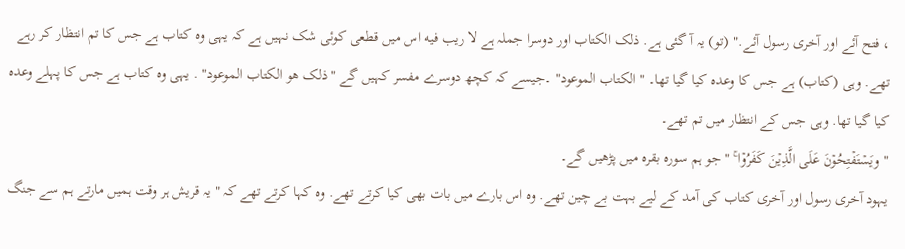، فتح آئے اور آخری رسول آئے." (تو) یہ آ گئی ہے. ذلک الکتاب اور دوسرا جملہ ہے لا ریب فیه اس میں قطعی کوئی شک نہیں ہے کہ یہی وہ کتاب ہے جس کا تم انتظار کر رہے تھے. وہی (کتاب) ہے جس کا وعدہ کیا گیا تھا۔ " الکتاب الموعود" ۔جیسے کہ کچھ دوسرے مفسر کہیں گے "ذلک ھو الکتاب الموعود" . یہی وہ کتاب ہے جس کا پہلے وعدہ کیا گیا تھا. وہی جس کے انتظار میں تم تھے۔
"ویَسۡتَفۡتِحُوۡنَ عَلَی الَّذِیۡنَ کَفَرُوۡا ۚ " جو ہم سورہ بقرہ میں پڑھیں گے۔
یہود آخری رسول اور آخری کتاب کی آمد کے لیے بہت بے چین تھے. وہ اس بارے میں بات بھی کیا کرتے تھے. وہ کہا کرتے تھے کہ " یہ قریش ہر وقت ہمیں مارتے ہم سے جنگ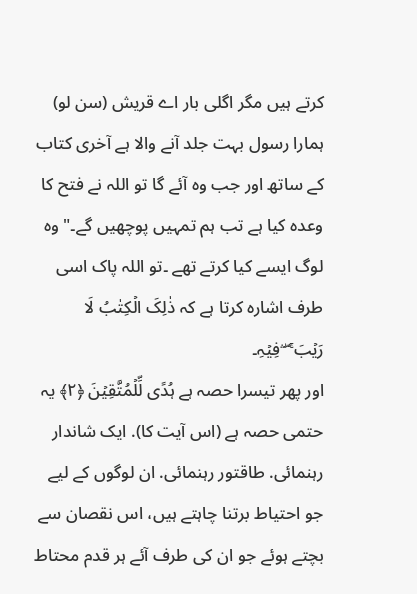کرتے ہیں مگر اگلی بار اے قریش (سن لو) ہمارا رسول بہت جلد آنے والا ہے آخری کتاب کے ساتھ اور جب وہ آئے گا تو اللہ نے فتح کا وعدہ کیا ہے تب ہم تمہیں پوچھیں گے۔" وہ لوگ ایسے کیا کرتے تھے ۔تو اللہ پاک اسی طرف اشارہ کرتا ہے کہ ذٰلِکَ الۡکِتٰبُ لَا رَیۡبَ ۚ ۖ ۛفِیۡہِ۔
اور پھر تیسرا حصہ ہے ہُدًی لِّلۡمُتَّقِیۡنَ ﴿۲﴾ یہ حتمی حصہ ہے (اس آیت کا). ایک شاندار رہنمائی. طاقتور رہنمائی. ان لوگوں کے لیے جو احتیاط برتنا چاہتے ہیں، اس نقصان سے بچتے ہوئے جو ان کی طرف آئے ہر قدم محتاط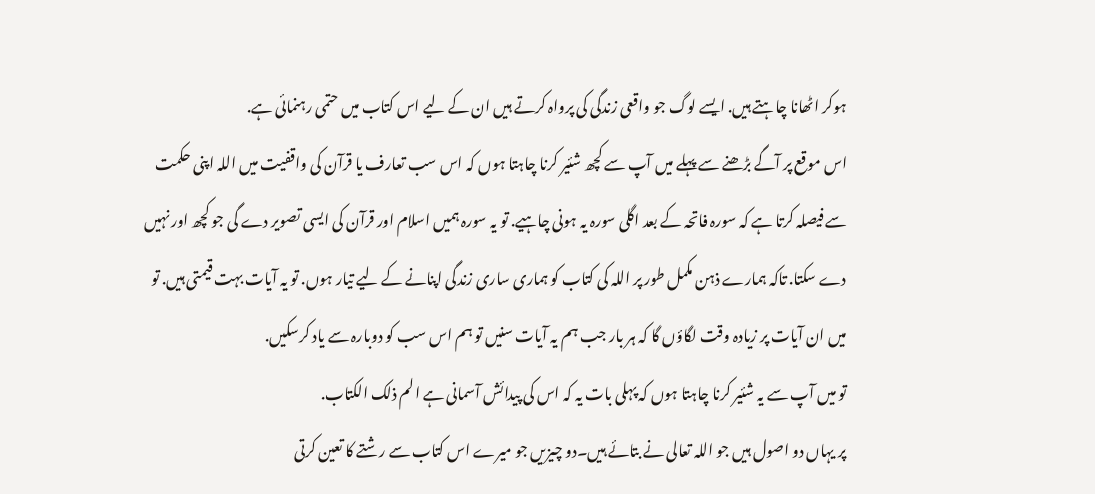ہوکر اٹھانا چاہتے ہیں. ایسے لوگ جو واقعی زندگی کی پرواہ کرتے ہیں ان کے لیے اس کتاب میں حتمی رہنمائی ہے.
اس موقع پر آگے بڑھنے سے پہلے میں آپ سے کچھ شئیر کرنا چاہتا ہوں کہ اس سب تعارف یا قرآن کی واقفیت میں اللہ اپنی حکمت سے فیصلہ کرتا ہے کہ سورہ فاتحہ کے بعد اگلی سورہ یہ ہونی چاہیے. تو یہ سورہ ہمیں اسلام اور قرآن کی ایسی تصویر دے گی جو کچھ اور نہیں دے سکتا. تاکہ ہمارے ذہن مکمل طور پر اللہ کی کتاب کو ہماری ساری زندگی اپنانے کے لیے تیار ہوں. تو یہ آیات بہت قیمتی ہیں. تو میں ان آیات پر زیادہ وقت لگاؤں گا کہ ہر بار جب ہم یہ آیات سنیں تو ہم اس سب کو دوبارہ سے یاد کرسکیں.
تو میں آپ سے یہ شئیر کرنا چاہتا ہوں کہ پہلی بات یہ کہ اس کی پیدائش آسمانی ہے الم ذلک الکتاب.
پر یہاں دو اصول ہیں جو اللہ تعالی نے بتائے ہیں۔دو چیزیں جو میرے اس کتاب سے رشتے کا تعین کرتی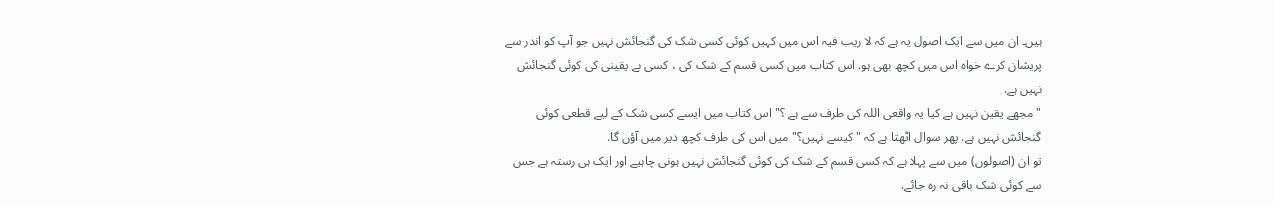ہیں۔ ان میں سے ایک اصول یہ ہے کہ لا ریب فیہ اس میں کہیں کوئی کسی شک کی گنجائش نہیں جو آپ کو اندر سے پریشان کرے خواہ اس میں کچھ بھی ہو. اس کتاب میں کسی قسم کے شک کی ، کسی بے یقینی کی کوئی گنجائش نہیں ہے.
"مجھے یقین نہیں ہے کیا یہ واقعی اللہ کی طرف سے ہے ؟" اس کتاب میں ایسے کسی شک کے لیے قطعی کوئی گنجائش نہیں ہے. پھر سوال اٹھتا ہے کہ "کیسے نہیں؟" میں اس کی طرف کچھ دیر میں آؤں گا.
تو ان (اصولوں) میں سے پہلا ہے کہ کسی قسم کے شک کی کوئی گنجائش نہیں ہونی چاہیے اور ایک ہی رستہ ہے جس سے کوئی شک باقی نہ رہ جائے.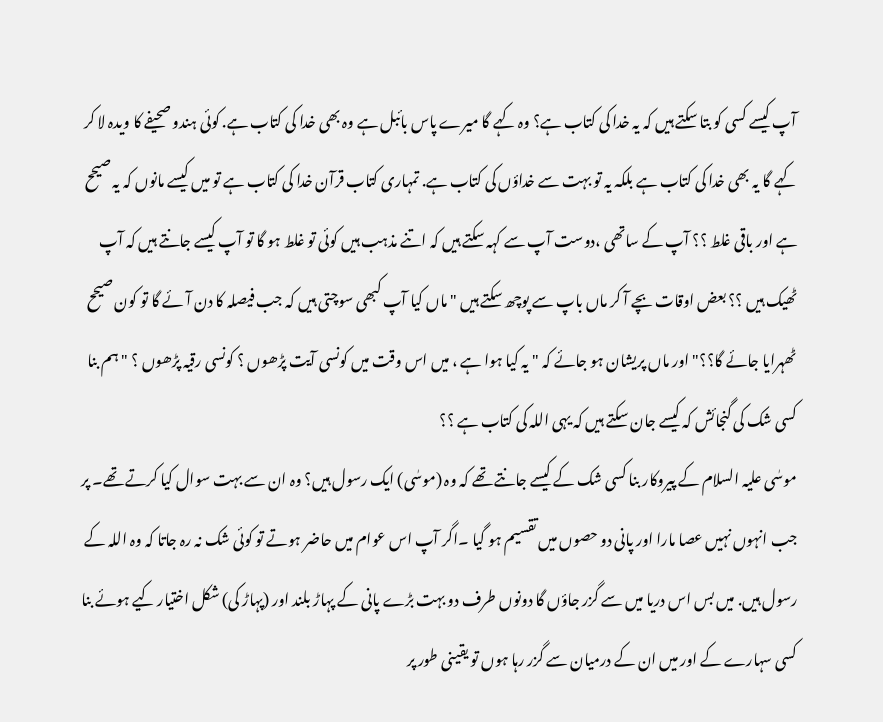آپ کیسے کسی کو بتا سکتے ہیں کہ یہ خدا کی کتاب ہے؟ وہ کہے گا میرے پاس بائبل ہے وہ بھی خدا کی کتاب ہے. کوئی ہندو صحیفے کا ویدہ لا کر کہے گا یہ بھی خدا کی کتاب ہے بلکہ یہ تو بہت سے خداؤں کی کتاب ہے. تمہاری کتاب قرآن خدا کی کتاب ہے تو میں کیسے مانوں کہ یہ صیحح ہے اور باقی غلط ؟؟ آپ کے ساتھی ،دوست آپ سے کہہ سکتے ہیں کہ اتنے مذہب ہیں کوئی تو غلط ہو گا تو آپ کیسے جانتے ہیں کہ آپ ٹھیک ہیں ؟؟ بعض اوقات بچے آ کر ماں باپ سے پوچھ سکتے ہیں "ماں کیا آپ کبھی سوچتی ہیں کہ جب فیصلہ کا دن آئے گا تو کون صیحح ٹھہرایا جائے گا؟؟" اور ماں پریشان ہو جائے کہ " یہ کیا ہوا ہے ، میں اس وقت میں کونسی آیت پڑھوں ؟ کونسی رقیہ پڑھوں ؟ " ہم بنا کسی شک کی گنجائش کہ کیسے جان سکتے ہیں کہ یہی اللہ کی کتاب ہے ؟؟
موسٰی علیہ السلام کے پیروکار بنا کسی شک کے کیسے جانتے تھے کہ وہ (موسٰی) ایک رسول ہیں؟ وہ ان سے بہت سوال کیا کرتے تھے۔ پر جب انہوں نہیں عصا مارا اور پانی دو حصوں میں تقسیم ہو گیا ۔اگر آپ اس عوام میں حاضر ہوتے تو کوئی شک نہ رہ جاتا کہ وہ اللہ کے رسول ہیں. میں بس اس دریا میں سے گزر جاؤں گا دونوں طرف دو بہت بڑے پانی کے پہاڑ بلند اور (پہاڑ کی) شکل اختیار کیے ہوئے بنا کسی سہارے کے اور میں ان کے درمیان سے گزر رہا ہوں تو یقینی طور پر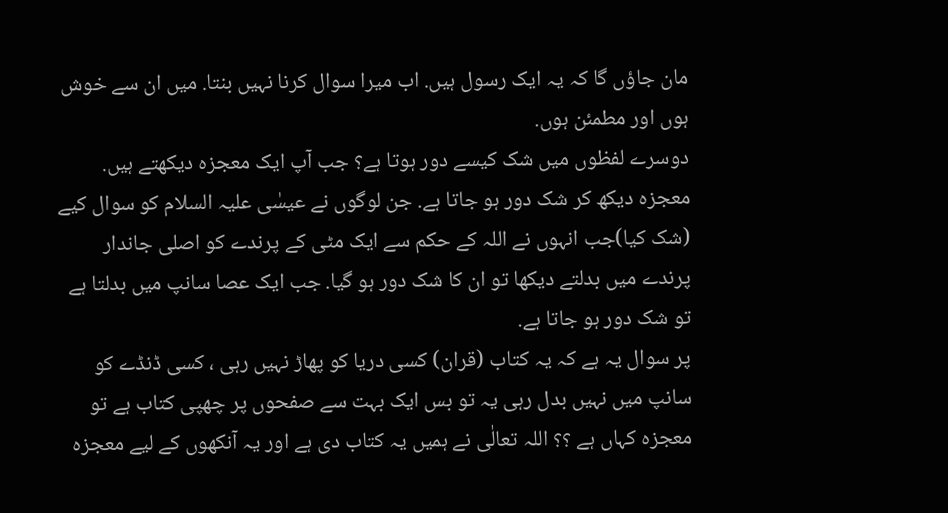مان جاؤں گا کہ یہ ایک رسول ہیں. اب میرا سوال کرنا نہیں بنتا. میں ان سے خوش ہوں اور مطمئن ہوں.
دوسرے لفظوں میں شک کیسے دور ہوتا ہے؟ جب آپ ایک معجزہ دیکھتے ہیں. معجزہ دیکھ کر شک دور ہو جاتا ہے. جن لوگوں نے عیسٰی علیہ السلام کو سوال کیے (شک کیا)جب انہوں نے اللہ کے حکم سے ایک مٹی کے پرندے کو اصلی جاندار پرندے میں بدلتے دیکھا تو ان کا شک دور ہو گیا. جب ایک عصا سانپ میں بدلتا ہے تو شک دور ہو جاتا ہے.
پر سوال یہ ہے کہ یہ کتاب (قران) کسی دریا کو پھاڑ نہیں رہی ، کسی ڈنڈے کو سانپ میں نہیں بدل رہی یہ تو بس ایک بہت سے صفحوں پر چھپی کتاب ہے تو معجزہ کہاں ہے ؟؟ اللہ تعالٰی نے ہمیں یہ کتاب دی ہے اور یہ آنکھوں کے لیے معجزہ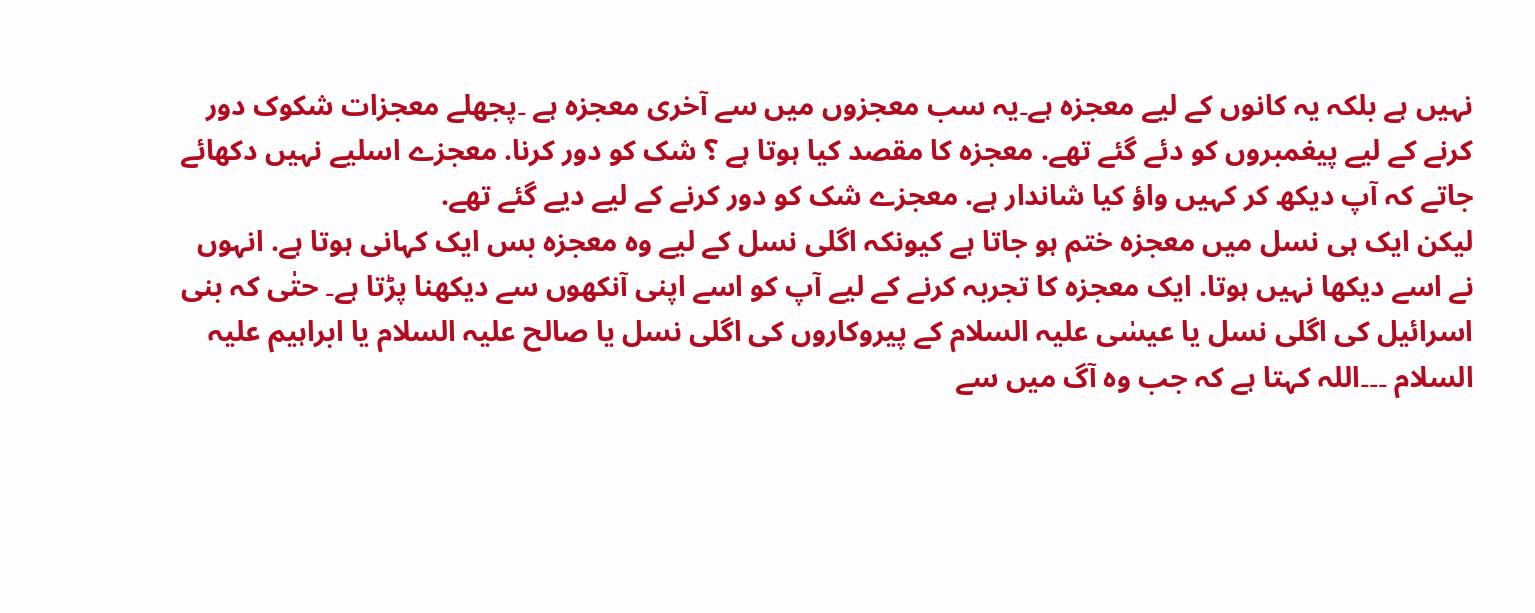نہیں ہے بلکہ یہ کانوں کے لیے معجزہ ہے۔یہ سب معجزوں میں سے آخری معجزہ ہے ۔پجھلے معجزات شکوک دور کرنے کے لیے پیغمبروں کو دئے گئے تھے. معجزہ کا مقصد کیا ہوتا ہے ؟ شک کو دور کرنا. معجزے اسلیے نہیں دکھائے جاتے کہ آپ دیکھ کر کہیں واؤ کیا شاندار ہے. معجزے شک کو دور کرنے کے لیے دیے گئے تھے.
لیکن ایک ہی نسل میں معجزہ ختم ہو جاتا ہے کیونکہ اگلی نسل کے لیے وہ معجزہ بس ایک کہانی ہوتا ہے. انہوں نے اسے دیکھا نہیں ہوتا. ایک معجزہ کا تجربہ کرنے کے لیے آپ کو اسے اپنی آنکھوں سے دیکھنا پڑتا ہے۔ حتٰی کہ بنی اسرائیل کی اگلی نسل یا عیسٰی علیہ السلام کے پیروکاروں کی اگلی نسل یا صالح علیہ السلام یا ابراہیم علیہ السلام ۔۔۔اللہ کہتا ہے کہ جب وہ آگ میں سے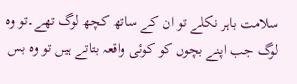سلامت باہر نکلے تو ان کے ساتھ کچھ لوگ تھے۔تو وہ لوگ جب اپنے بچوں کو کوئی واقعہ بتاتے ہیں تو وہ بس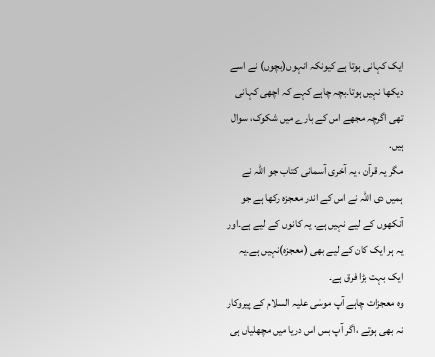ایک کہانی ہوتا ہے کیونکہ انہوں(بچوں) نے اسے دیکھا نہیں ہوتا۔بچہ چاہے کہے کہ اچھی کہانی تھی اگرچہ مجھے اس کے بارے میں شکوک، سوال ہیں.
مگر یہ قرآن ، یہ آخری آسمانی کتاب جو اللہ نے ہمیں دی اللہ نے اس کے اندر معجزہ رکھا ہے جو آنکھوں کے لیے نہیں ہے. یہ کانوں کے لیے ہے۔اور یہ ہر ایک کان کے لیے بھی (معجزہ)نہیں ہے۔یہ ایک بہت بڑا فرق ہے۔
وہ معجزات چاہے آپ موسٰی علیہ السلام کے پیروکار نہ بھی ہوتے ،اگر آپ بس اس دریا میں مچھلیاں ہی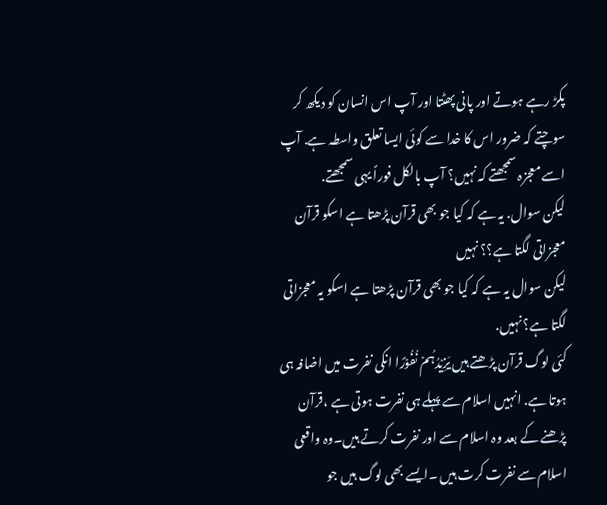پکڑ رہے ہوتے اور پانی پھٹتا اور آپ اس انسان کو دیکھ کر سوچتے کہ ضرور اس کا خدا سے کوئی ایسا تعلق واسطہ ہے. آپ اسے معجزہ سمجھتے کہ نہیں؟ آپ بالکل فوراً یہی سمجھتے.
لیکن سوال. یہ ہے کہ کیا جو بھی قرآن پڑھتا ہے اسکو قرآن معجزاتی لگتا ہے؟؟ نہیں
لیکن سوال یہ ہے کہ کیا جو بھی قرآن پڑھتا ہے اسکو یہ معجزاتی لگتا ہے؟ نہیں.
کئی لوگ قرآن پڑھتے ہیں یَزِیۡدُہُمۡ نُفُوۡرًا انکی نفرت میں اضافہ ہی ہوتا ہے. انہیں اسلام سے پہلے ہی نفرت ہوتی ہے ،قرآن پڑھنے کے بعد وہ اسلام سے اور نفرت کرتے ہیں۔وہ واقعی اسلام سے نفرت کرت ہیں ۔ایسے بھی لوگ ہیں جو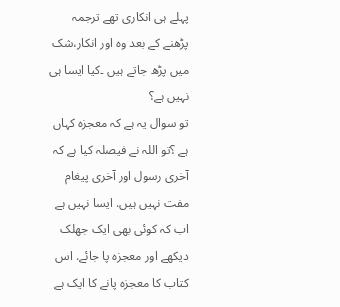پہلے ہی انکاری تھے ترجمہ پڑھنے کے بعد وہ اور انکار،شک میں پڑھ جاتے ہیں ۔کیا ایسا ہی نہیں ہے؟
تو سوال یہ ہے کہ معجزہ کہاں ہے ؟تو اللہ نے فیصلہ کیا ہے کہ آخری رسول اور آخری پیغام مفت نہیں ہیں. ایسا نہیں ہے اب کہ کوئی بھی ایک جھلک دیکھے اور معجزہ پا جائے. اس کتاب کا معجزہ پانے کا ایک ہے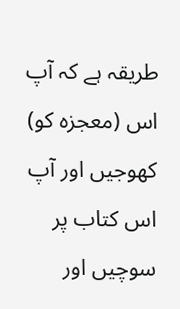طریقہ ہے کہ آپ اس (معجزہ کو) کھوجیں اور آپ اس کتاب پر سوچیں اور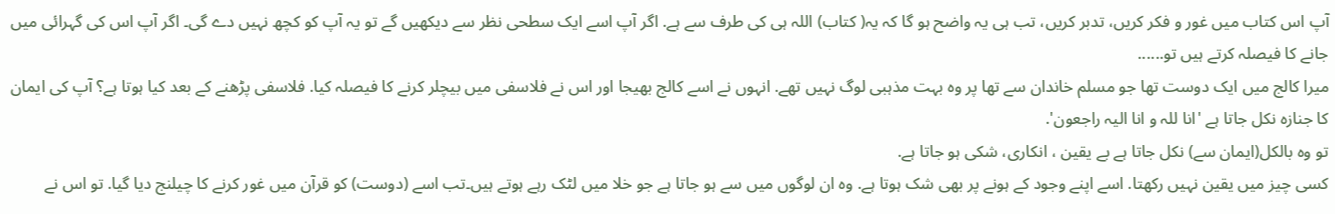آپ اس کتاب میں غور و فکر کریں، تدبر کریں، تب ہی یہ واضح ہو گا کہ یہ( کتاب) اللہ ہی کی طرف سے ہے. اگر آپ اسے ایک سطحی نظر سے دیکھیں گے تو یہ آپ کو کچھ نہیں دے گی۔ اگر آپ اس کی گہرائی میں جانے کا فیصلہ کرتے ہیں تو......
میرا کالج میں ایک دوست تھا جو مسلم خاندان سے تھا پر وہ بہت مذہبی لوگ نہیں تھے. انہوں نے اسے کالج بھیجا اور اس نے فلاسفی میں بیچلر کرنے کا فیصلہ کیا. فلاسفی پڑھنے کے بعد کیا ہوتا ہے؟ آپ کی ایمان کا جنازہ نکل جاتا ہے 'انا للہ و انا الیہ راجعون'.
تو وہ بالکل(ایمان سے) نکل جاتا ہے بے یقین ، انکاری، شکی ہو جاتا ہے.
کسی چیز میں یقین نہیں رکھتا. اسے اپنے وجود کے ہونے پر بھی شک ہوتا ہے. وہ ان لوگوں میں سے ہو جاتا ہے جو خلا میں لٹک رہے ہوتے ہیں۔تب اسے (دوست) کو قرآن میں غور کرنے کا چیلنج دیا گیا. تو اس نے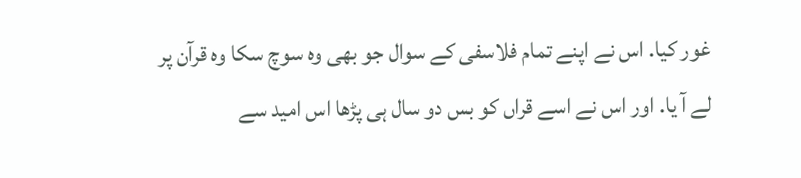غور کیا. اس نے اپنے تمام فلاسفی کے سوال جو بھی وہ سوچ سکا وہ قرآن پر لے آ یا. اور اس نے اسے قراں کو بس دو سال ہی پڑھا اس امید سے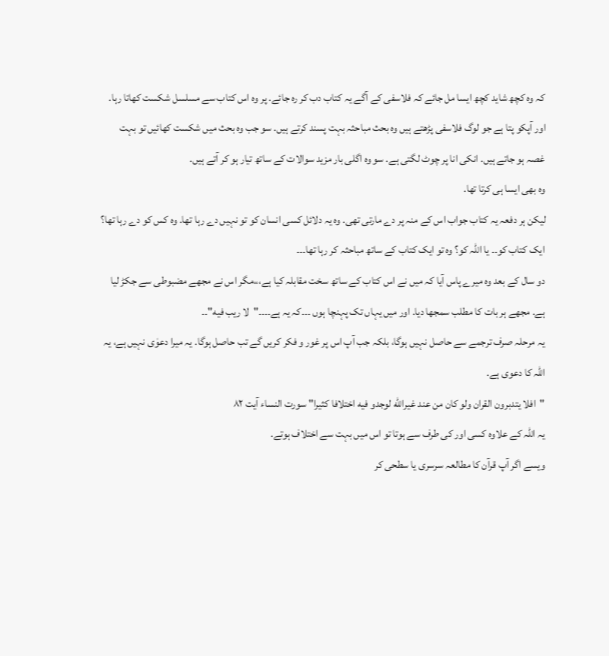کہ وہ کچھ شاید کچھ ایسا مل جائے کہ فلاسفی کے آگے یہ کتاب دب کر رہ جائے. پر وہ اس کتاب سے مسلسل شکست کھاتا رہا.
اور آپکو پتا ہے جو لوگ فلاسفی پڑھتے ہیں وہ بحث مباحثہ بہت پسند کرتے ہیں. سو جب وہ بحث میں شکست کھائیں تو بہت غصہ ہو جاتے ہیں. انکی انا پر چوٹ لگتی ہے. سو وہ اگلی بار مزید سوالات کے ساتھ تیار ہو کر آتے ہیں.
وہ بھی ایسا ہی کرتا تھا.
لیکن ہر دفعہ یہ کتاب جواب اس کے منہ پر دے مارتی تھی. وہ یہ دلائل کسی انسان کو تو نہیں دے رہا تھا. وہ کس کو دے رہا تھا؟ ایک کتاب کو۔۔ یا اللہ کو؟ وہ تو ایک کتاب کے ساتھ مباحثہ کر رہا تھا۔۔۔
دو سال کے بعد وہ میرے پاس آیا کہ میں نے اس کتاب کے ساتھ سخت مقابلہ کیا ہے،،،مگر اس نے مجھے مضبوطی سے جکڑ لیا ہے. مجھے ہر بات کا مطلب سمجھا دیا. اور میں یہاں تک پہنچا ہوں ۔۔۔کہ یہ ہے۔۔۔۔"لا ریب فيه"۔۔
یہ مرحلہ صرف ترجمے سے حاصل نہیں ہوگا، بلکہ جب آپ اس پر غور و فکر کریں گے تب حاصل ہوگا. یہ میرا دعوٰی نہیں ہے، یہ اللہ کا دعوی ہے.
"افلا يتدبرون القران ولو کان من عند غيرالله لوجدو فيه اختلافا كثيرا" سورت النساء آیت ٨٢
یہ اللہ کے علاوہ کسی اور کی طرف سے ہوتا تو اس میں بہت سے اختلاف ہوتے.
ویسے اگر آپ قرآن کا مطالعہ سرسری یا سطحی کر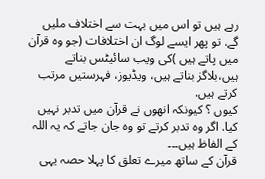رہے ہیں تو اس میں بہت سے اختلاف ملیں گے. تو پھر ایسے لوگ ان اختلافات (جو وہ قرآن میں پاتے ہیں )کی ویب سائیٹس بناتے ہیں،بلاگز بناتے ہیں، ویڈیوز، فہرستیں مرتب کرتے ہیں.
کیوں ؟ کیونکہ انھوں نے قرآن میں تدبر نہیں کیا. اگر وہ تدبر کرتے تو وہ جان جاتے کہ یہ اللہ کے الفاظ ہیں۔۔۔
قرآن کے ساتھ میرے تعلق کا پہلا حصہ یہی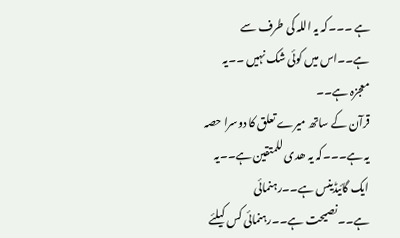ہے ۔۔۔کہ یہ اللہ کی طرف سے ہے۔۔اس میں کوئی شک نہیں ۔۔یہ معجزہ ہے۔۔
قرآن کے ساتھ میرے تعلق کا دوسرا حصہ یہ ہے۔۔۔کہ یہ ھدی للمتقین ہے۔۔یہ ایک گائیڈینس ہے۔۔رہنمائی ہے۔۔نصیحت ہے۔۔رہنمائی کس کیلئے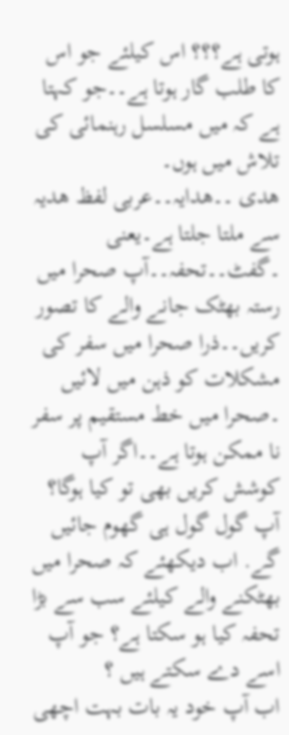ہوتی ہے؟؟؟ اس کیلئے جو اس کا طلب گار ہوتا ہے۔۔جو کہتا ہے کہ میں مسلسل رہنمائی کی تلاش میں ہوں۔
هدى ۔۔ھدایہ۔۔عربی لفظ ھدیہ سے ملتا جلتا ہے۔یعنی ۔گفٹ۔۔تحفہ۔۔آپ صحرا میں رستہ بھٹک جانے والے کا تصور کریں۔۔ذرا صحرا میں سفر کی مشکلات کو ذہن میں لائیں ۔صحرا میں خط مستقیم پر سفر نا ممکن ہوتا ہے۔۔اگر آپ کوشش کریں بھی تو کیا ہوگا؟ آپ گول گول ہی گھوم جائیں گے. اب دیکھئے کہ صحرا میں بھٹکنے والے کیلئے سب سے بڑا تحفہ کیا ہو سکتا ہے؟ جو آپ اسے دے سکتے ہیں ؟
اب آپ خود یہ بات بہت اچھی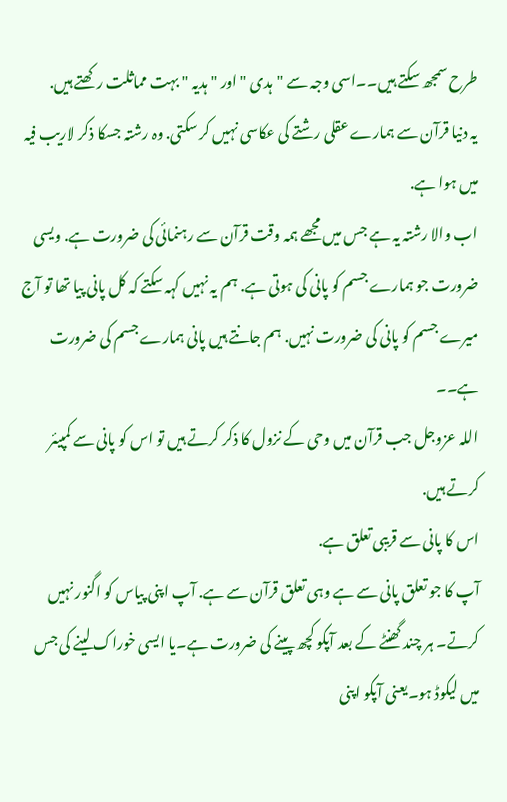طرح سمجھ سکتے ہیں۔۔اسی وجہ سے "ہدی " اور "ہدیہ " بہت مماثلت رکھتے ہیں.
یہ دنیا قرآن سے ہمارے عقلی رشتے کی عکاسی نہیں کر سکتی. وہ رشتہ جسکا ذکر لاریب فیہ میں ہوا ہے.
اب والا رشتہ یہ ہے جس میں مجھے ہمہ وقت قرآن سے رہنمائی کی ضرورت ہے. ویسی ضرورت جو ہمارے جسم کو پانی کی ہوتی ہے. ہم یہ نہیں کہہ سکتے کہ کل پانی پیا تھا تو آج میرے جسم کو پانی کی ضرورت نہیں. ہم جانتے ہیں پانی ہمارے جسم کی ضرورت ہے۔۔
اللہ عزوجل جب قرآن میں وحی کے نزول کا ذکر کرتے ہیں تو اس کو پانی سے کمپیئر کرتے ہیں.
اس کا پانی سے قریبی تعلق ہے.
آپ کا جو تعلق پانی سے ہے وہی تعلق قرآن سے ہے. آپ اپنی پیاس کو اگنور نہیں کرتے۔ ہر چند گھنٹے کے بعد آپکو کچھ پینے کی ضرورت ہے۔یا ایسی خوراک لینے کی جس میں لیکوڈ ہو۔یعنی آپکو اپنی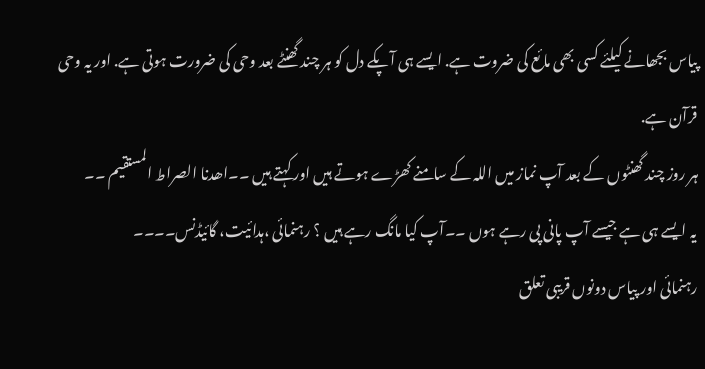پیاس بجھانے کیلئے کسی بھی مائع کی ضروت ہے. ایسے ہی آپکے دل کو ہر چند گھنٹے بعد وحی کی ضرورت ہوتی ہے. اور یہ وحی قرآن ہے.
ہر روز چند گھنٹوں کے بعد آپ نماز میں اللہ کے سامنے کھڑے ہوتے ہیں اور کہتے ہیں ۔۔اھدنا الصراط المستقیم ۔۔
یہ ایسے ہی ہے جیسے آپ پانی پی رہے ہوں ۔۔آپ کیا مانگ رہے ہیں ؟ رہنمائی ،ہدائیت، گائیڈنس۔۔۔۔
رہنمائی اور پیاس دونوں قریبی تعلق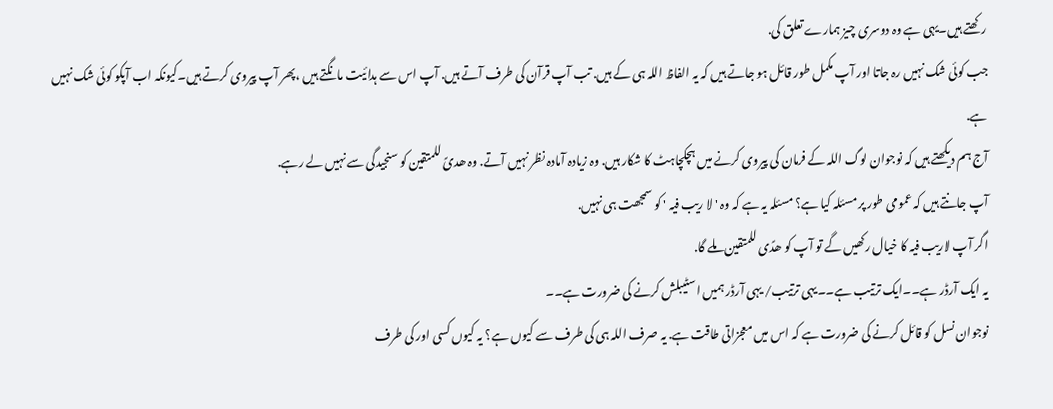رکھتے ہیں۔یہی ہے وہ دوسری چیز ہمارے تعلق کی.
جب کوئی شک نہیں رہ جاتا اور آپ مکمل طور قائل ہو جاتے ہیں کہ یہ الفاظ اللہ ہی کے ہیں. تب آپ قرآن کی طرف آتے ہیں. آپ اس سے ہدائیت مانگتے ہیں ،پھر آپ پیروی کرتے ہیں۔کیونکہ اب آپکو کوئی شک نہیں ہے.
آج ہم دیکھتے ہیں کہ نوجوان لوگ اللہ کے فرمان کی پیروی کرنے میں ہچکچاہٹ کا شکار ہیں. وہ زیادہ آمادہ نظر نہیں آتے. وہ ھدیً للمتقین کو سنجیدگی سے نہیں لے رہے.
آپ جانتے ہیں کہ عمومی طور پر مسئلہ کیا ہے؟ مسئلہ یہ ہے کہ وہ ' لا ریب فیہ ' کو سمجھت ہی نہیں.
اگر آپ لاریب فیہ کا خیال رکھیں گے تو آپ کو ھدًی للمتقین ملے گا.
یہ ایک آرڈر ہے۔۔ایک ترتیب ہے۔۔یہی ترتیب/ یہی آرڈر ہمیں اسٹیبلش کرنے کی ضرورت ہے۔۔
نوجوان نسل کو قائل کرنے کی ضرورت ہے کہ اس میں معجزاتی طاقت ہے. یہ صرف اللہ ہی کی طرف سے کیوں ہے؟ یہ کیوں کسی اور کی طرف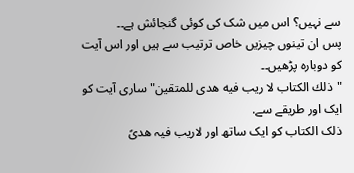سے نہیں؟ اس میں شک کی کوئی گنجائش ہے۔۔
پس ان تینوں چیزیں خاص ترتیب سے ہیں اور اس آیت کو دوبارہ پڑھیں۔۔
"ذلك الكتاب لا ريب فيه هدى للمتقين" ساری آیت کو ایک اور طریقے سے.
ذلک الکتاب کو ایک ساتھ اور لاریب فیہ ھدیً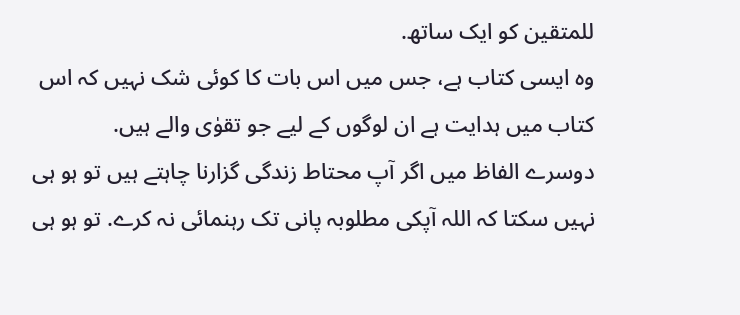للمتقین کو ایک ساتھ.
وہ ایسی کتاب ہے، جس میں اس بات کا کوئی شک نہیں کہ اس کتاب میں ہدایت ہے ان لوگوں کے لیے جو تقوٰی والے ہیں.
دوسرے الفاظ میں اگر آپ محتاط زندگی گزارنا چاہتے ہیں تو ہو ہی نہیں سکتا کہ اللہ آپکی مطلوبہ پانی تک رہنمائی نہ کرے. تو ہو ہی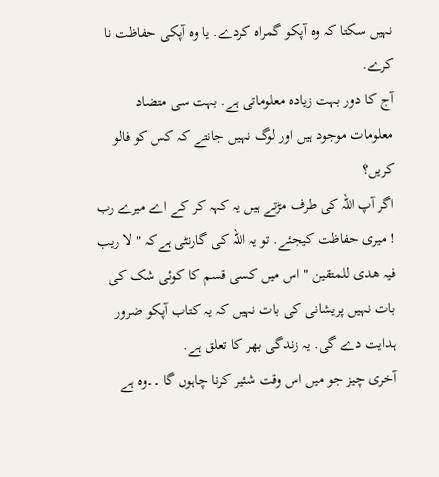نہیں سکتا کہ وہ آپکو گمراہ کردے. یا وہ آپکی حفاظت نا کرے.
آج کا دور بہت زیادہ معلوماتی ہے. بہت سی متضاد معلومات موجود ہیں اور لوگ نہیں جانتے کہ کس کو فالو کریں؟
اگر آپ اللہ کی طرف مڑتے ہیں یہ کہہ کر کے اے میرے رب ! میری حفاظت کیجئے. تو یہ اللہ کی گارنٹی ہےکہ " لا ریب فیہ ھدی للمتقین " اس میں کسی قسم کا کوئی شک کی بات نہیں پریشانی کی بات نہیں کہ یہ کتاب آپکو ضرور ہدایت دے گی. یہ زندگی بھر کا تعلق ہے.
آخری چیز جو میں اس وقت شئیر کرنا چاہوں گا ۔۔وہ ہے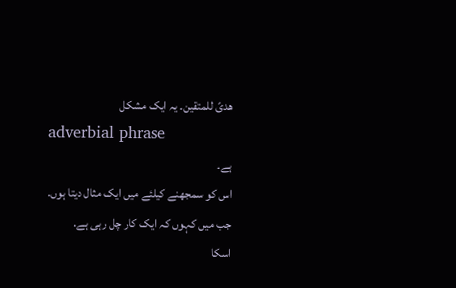ھدیً للمتقین۔ یہ ایک مشکل
adverbial phrase
ہے۔
اس کو سمجھنے کیلئے میں ایک مثال دیتا ہوں.
جب میں کہوں کہ ایک کار چل رہی ہے.
اسکا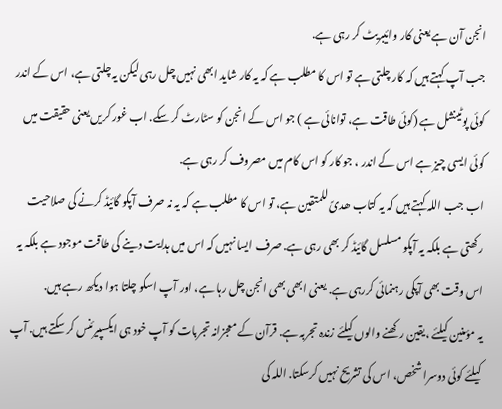انجن آن ہے یعنی کار وائیبریٹ کر رہی ہے.
جب آپ کہتے ہیں کہ کار چلتی ہے تو اس کا مطلب ہے کہ یہ کار شاید ابھی نہیں چل رہی لیکن یہ چلتی ہے، اس کے اندر کوئی پوٹینشل ہے (کوئی طاقت ہے، توانائی ہے ) جو اس کے انجن کو سٹارٹ کر سکے. اب غور کریں یعنی حقیقت میں کوئی ایسی چیز ہے اس کے اندر ، جو کار کو اس کام میں مصروف کر رہی ہے.
اب جب اللہ کہتے ہیں کہ یہ کتاب ھدیً للمتقین ہے، تو اس کا مطلب ہے کہ یہ نہ صرف آپکو گائیڈ کرنے کی صلاحیت رکھتی ہے بلکہ یہ آپکو مسلسل گائیڈ کر بھی رہی ہے. صرف ایسا نہیں کہ اس میں ہدایت دینے کی طاقت موجود ہے بلکہ یہ اس وقت بھی آپکی رہنمائی کررہی ہے. یعنی ابھی بھی انجن چل رہا ہے، اور آپ اسکو چلتا ہوا دیکھ رہے ہیں.
یہ مؤمنین کیلئے ،یقین رکھنے والوں کیلئے زندہ تجربہ ہے. قرآن کے معجزانہ تجربات کو آپ خود ہی ایکسپیرئنس کر سکتے ہیں. آپ کیلئے کوئی دوسرا شخص، اس کی تشریح نہیں کرسکتا. اللہ کی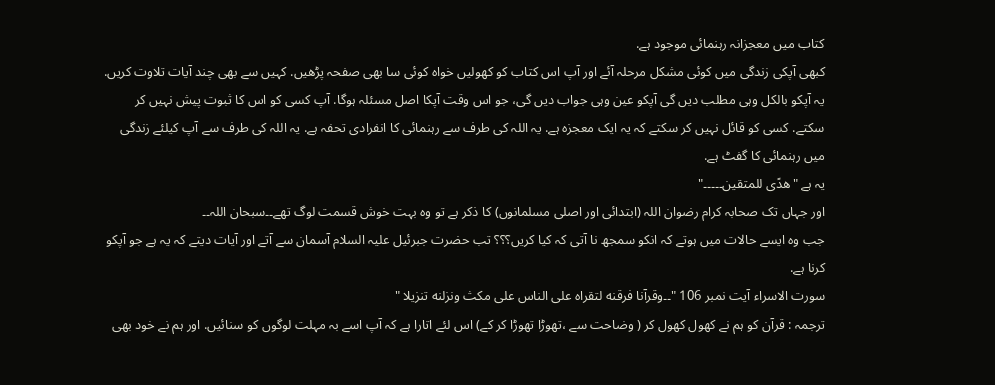کتاب میں معجزانہ رہنمائی موجود ہے.
کبھی آپکی زندگی میں کوئی مشکل مرحلہ آئے اور آپ اس کتاب کو کھولیں خواہ کوئی سا بھی صفحہ پڑھیں. کہیں سے بھی چند آیات تلاوت کریں. یہ آپکو بالکل وہی مطلب دیں گی آپکو عین وہی جواب دیں گی، جو اس وقت آپکا اصل مسئلہ ہوگا. آپ کسی کو اس کا ثبوت پیش نہیں کر سکتے. کسی کو قائل نہیں کر سکتے کہ یہ ایک معجزہ ہے. یہ اللہ کی طرف سے رہنمائی کا انفرادی تحفہ ہے. یہ اللہ کی طرف سے آپ کیلئے زندگی میں رہنمائی کا گفٹ ہے.
یہ ہے "ھدًی للمتقین۔۔۔۔۔"
اور جہاں تک صحابہ کرام رضوان اللہ (ابتدائی اور اصلی مسلمانوں) کا ذکر ہے تو وہ بہت خوش قسمت لوگ تھے۔۔سبحان اللہ۔۔
جب وہ ایسے حالات میں ہوتے کہ انکو سمجھ نا آتی کہ کیا کریں؟؟؟ تب حضرت جبرئیل علیہ السلام آسمان سے آتے اور آیات دیتے کہ یہ ہے جو آپکو کرنا ہے.
سورت الاسراء آیت نمبر 106 "۔۔وقرآنا فرقنه لتقراه على الناس على مكث ونزلنه تنزيلا "
ترجمہ : قرآن کو ہم نے کھول کھول کر ( وضاحت سے ،تھوڑا تھوڑا کر کے) اس لئے اتارا ہے کہ آپ اسے بہ مہلت لوگوں کو سنائیں. اور ہم نے خود بھی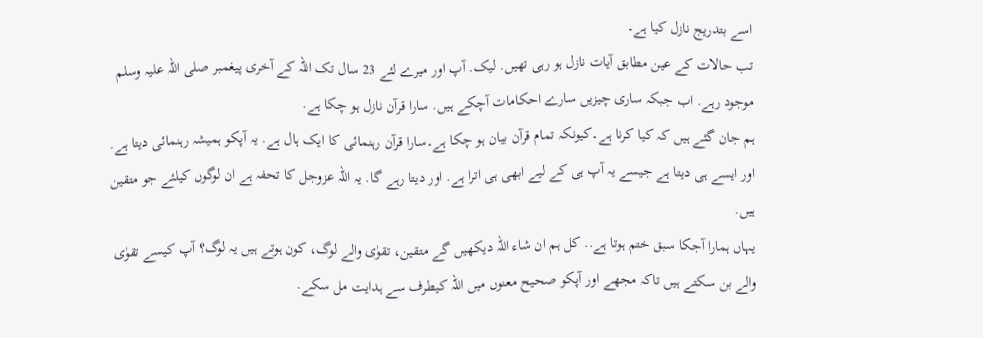اسے بتدریج نازل کیا ہے۔
تب حالات کے عین مطابق آیات نازل ہو رہی تھیں. لیک. آپ اور میرے لئے 23 سال تک اللہ کے آخری پیغمبر صلی اللہ علیہ وسلم موجود رہے. اب جبکہ ساری چیزیں سارے احکامات آچکے ہیں. سارا قرآن نازل ہو چکا ہے.
ہم جان گئے ہیں کہ کیا کرنا ہے۔کیونکہ تمام قرآن بیان ہو چکا ہے۔سارا قرآن رہنمائی کا ایک ہال ہے. یہ آپکو ہمیشہ رہنمائی دیتا ہے. اور ایسے ہی دیتا ہے جیسے یہ آپ ہی کے لیے ابھی ہی اترا ہے. اور دیتا رہے گا. یہ اللہ عزوجل کا تحفہ ہے ان لوگوں کیلئے جو متقین ہیں.
یہاں ہمارا آجکا سبق ختم ہوتا ہے.. کل ہم ان شاء اللہ دیکھیں گے متقین، تقوٰی والے لوگ، کون ہوتے ہیں یہ لوگ؟ آپ کیسے تقوٰی والے بن سکتے ہیں تاکہ مجھے اور آپکو صحیح معنوں میں اللہ کیطرف سے ہدایت مل سکے.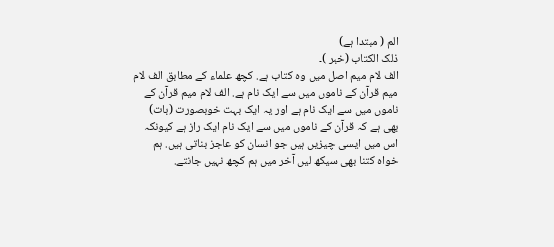الم ( مبتدا ہے)
ذلک الکتاب (خبر )۔
الف لام میم اصل میں وہ کتاب ہے. کچھ علماء کے مطابق الف لام میم قرآن کے ناموں میں سے ایک نام ہے. الف لام میم قرآن کے ناموں میں سے ایک نام ہے اور یہ ایک بہت خوبصورت (بات) بھی ہے کہ قرآن کے ناموں میں سے ایک نام ایک راز ہے کیونکہ اس میں ایسی چیزیں ہیں جو انسان کو عاجز بناتی ہیں. ہم خواہ کتنا بھی سیکھ لیں آخر میں ہم کچھ نہیں جانتے.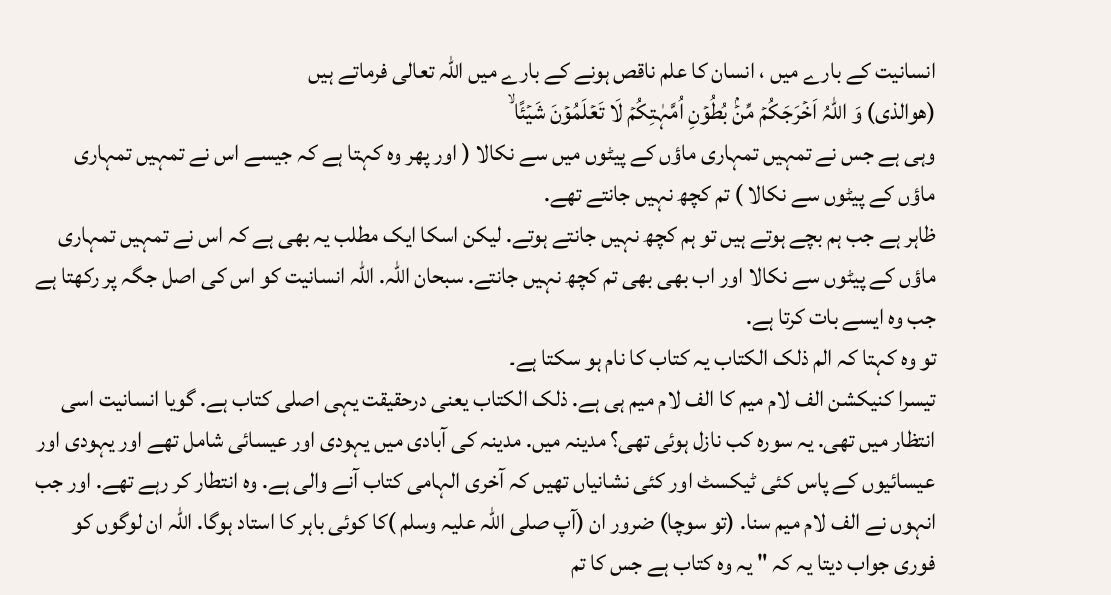انسانیت کے بارے میں ، انسان کا علم ناقص ہونے کے بارے میں اللہ تعالی فرماتے ہیں
(ھوالذی) وَ اللّٰہُ اَخۡرَجَکُمۡ مِّنۡۢ بُطُوۡنِ اُمَّہٰتِکُمۡ لَا تَعۡلَمُوۡنَ شَیۡئًا ۙ
وہی ہے جس نے تمہیں تمہاری ماؤں کے پیٹوں میں سے نکالا ( اور پھر وہ کہتا ہے کہ جیسے اس نے تمہیں تمہاری ماؤں کے پیٹوں سے نکالا ) تم کچھ نہیں جانتے تھے.
ظاہر ہے جب ہم بچے ہوتے ہیں تو ہم کچھ نہیں جانتے ہوتے. لیکن اسکا ایک مطلب یہ بھی ہے کہ اس نے تمہیں تمہاری ماؤں کے پیٹوں سے نکالا اور اب بھی بھی تم کچھ نہیں جانتے. سبحان اللہ. اللہ انسانیت کو اس کی اصل جگہ پر رکھتا ہے جب وہ ایسے بات کرتا ہے.
تو وہ کہتا کہ الم ذلک الکتاب یہ کتاب کا نام ہو سکتا ہے۔
تیسرا کنیکشن الف لام میم کا الف لام میم ہی ہے. ذلک الکتاب یعنی درحقیقت یہی اصلی کتاب ہے. گویا انسانیت اسی انتظار میں تھی. یہ سورہ کب نازل ہوئی تھی؟ مدینہ میں. مدینہ کی آبادی میں یہودی اور عیسائی شامل تھے اور یہودی اور عیسائیوں کے پاس کئی ٹیکسٹ اور کئی نشانیاں تھیں کہ آخری الہامی کتاب آنے والی ہے. وہ انتطار کر رہے تھے. اور جب انہوں نے الف لام میم سنا. (تو سوچا) ضرور ان (آپ صلی اللہ علیہ وسلم )کا کوئی باہر کا استاد ہوگا. اللہ ان لوگوں کو فوری جواب دیتا یہ کہ " یہ وہ کتاب ہے جس کا تم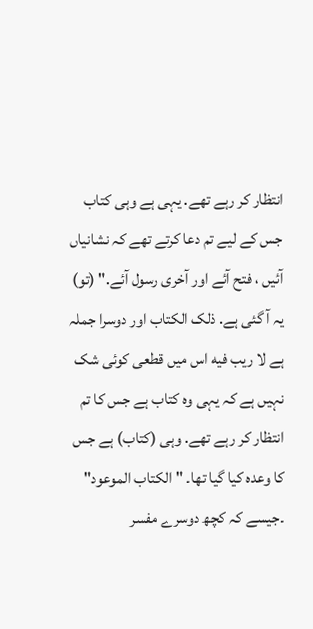انتظار کر رہے تھے. یہی ہے وہی کتاب جس کے لیے تم دعا کرتے تھے کہ نشانیاں آئیں ، فتح آئے اور آخری رسول آئے." (تو) یہ آ گئی ہے. ذلک الکتاب اور دوسرا جملہ ہے لا ریب فیه اس میں قطعی کوئی شک نہیں ہے کہ یہی وہ کتاب ہے جس کا تم انتظار کر رہے تھے. وہی (کتاب) ہے جس کا وعدہ کیا گیا تھا۔ " الکتاب الموعود" ۔جیسے کہ کچھ دوسرے مفسر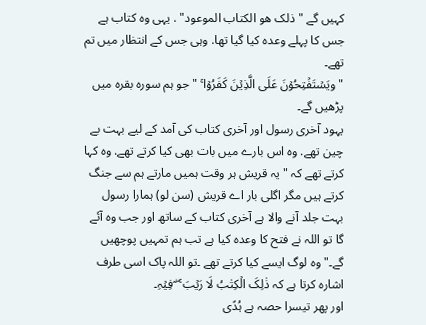کہیں گے "ذلک ھو الکتاب الموعود" . یہی وہ کتاب ہے جس کا پہلے وعدہ کیا گیا تھا. وہی جس کے انتظار میں تم تھے۔
"ویَسۡتَفۡتِحُوۡنَ عَلَی الَّذِیۡنَ کَفَرُوۡا ۚ " جو ہم سورہ بقرہ میں پڑھیں گے۔
یہود آخری رسول اور آخری کتاب کی آمد کے لیے بہت بے چین تھے. وہ اس بارے میں بات بھی کیا کرتے تھے. وہ کہا کرتے تھے کہ " یہ قریش ہر وقت ہمیں مارتے ہم سے جنگ کرتے ہیں مگر اگلی بار اے قریش (سن لو) ہمارا رسول بہت جلد آنے والا ہے آخری کتاب کے ساتھ اور جب وہ آئے گا تو اللہ نے فتح کا وعدہ کیا ہے تب ہم تمہیں پوچھیں گے۔" وہ لوگ ایسے کیا کرتے تھے ۔تو اللہ پاک اسی طرف اشارہ کرتا ہے کہ ذٰلِکَ الۡکِتٰبُ لَا رَیۡبَ ۚ ۖ ۛفِیۡہِ۔
اور پھر تیسرا حصہ ہے ہُدًی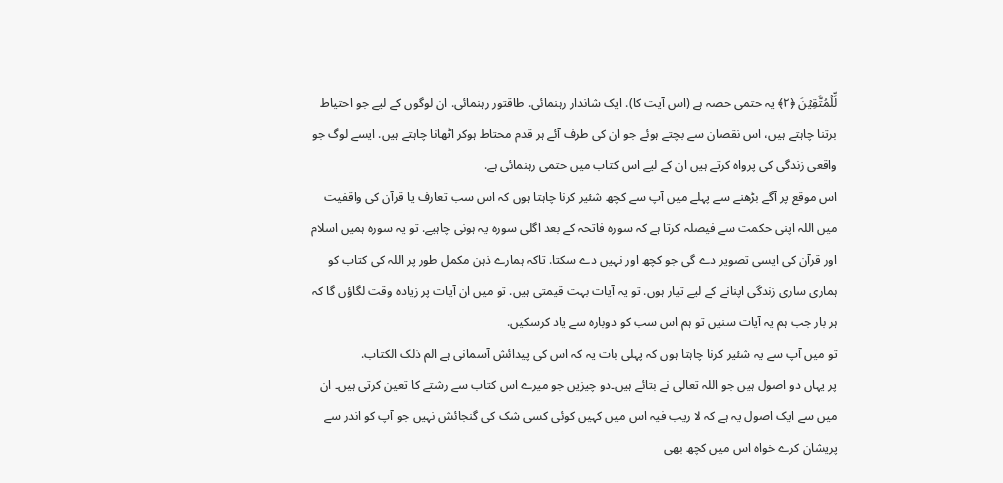لِّلۡمُتَّقِیۡنَ ﴿۲﴾ یہ حتمی حصہ ہے (اس آیت کا). ایک شاندار رہنمائی. طاقتور رہنمائی. ان لوگوں کے لیے جو احتیاط برتنا چاہتے ہیں، اس نقصان سے بچتے ہوئے جو ان کی طرف آئے ہر قدم محتاط ہوکر اٹھانا چاہتے ہیں. ایسے لوگ جو واقعی زندگی کی پرواہ کرتے ہیں ان کے لیے اس کتاب میں حتمی رہنمائی ہے.
اس موقع پر آگے بڑھنے سے پہلے میں آپ سے کچھ شئیر کرنا چاہتا ہوں کہ اس سب تعارف یا قرآن کی واقفیت میں اللہ اپنی حکمت سے فیصلہ کرتا ہے کہ سورہ فاتحہ کے بعد اگلی سورہ یہ ہونی چاہیے. تو یہ سورہ ہمیں اسلام اور قرآن کی ایسی تصویر دے گی جو کچھ اور نہیں دے سکتا. تاکہ ہمارے ذہن مکمل طور پر اللہ کی کتاب کو ہماری ساری زندگی اپنانے کے لیے تیار ہوں. تو یہ آیات بہت قیمتی ہیں. تو میں ان آیات پر زیادہ وقت لگاؤں گا کہ ہر بار جب ہم یہ آیات سنیں تو ہم اس سب کو دوبارہ سے یاد کرسکیں.
تو میں آپ سے یہ شئیر کرنا چاہتا ہوں کہ پہلی بات یہ کہ اس کی پیدائش آسمانی ہے الم ذلک الکتاب.
پر یہاں دو اصول ہیں جو اللہ تعالی نے بتائے ہیں۔دو چیزیں جو میرے اس کتاب سے رشتے کا تعین کرتی ہیں۔ ان میں سے ایک اصول یہ ہے کہ لا ریب فیہ اس میں کہیں کوئی کسی شک کی گنجائش نہیں جو آپ کو اندر سے پریشان کرے خواہ اس میں کچھ بھی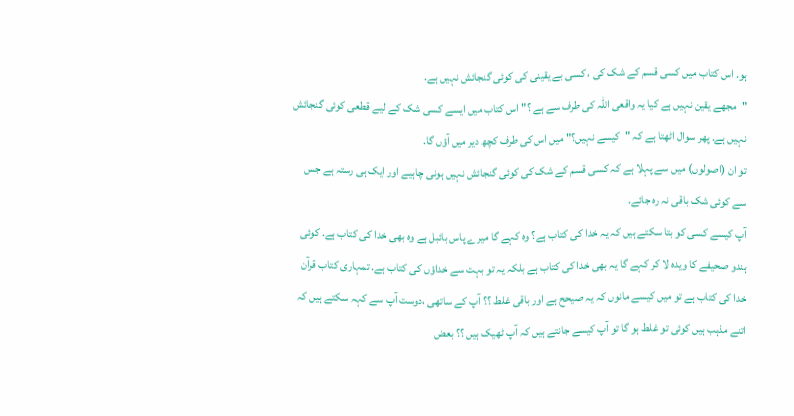ہو. اس کتاب میں کسی قسم کے شک کی ، کسی بے یقینی کی کوئی گنجائش نہیں ہے.
"مجھے یقین نہیں ہے کیا یہ واقعی اللہ کی طرف سے ہے ؟" اس کتاب میں ایسے کسی شک کے لیے قطعی کوئی گنجائش نہیں ہے. پھر سوال اٹھتا ہے کہ "کیسے نہیں؟" میں اس کی طرف کچھ دیر میں آؤں گا.
تو ان (اصولوں) میں سے پہلا ہے کہ کسی قسم کے شک کی کوئی گنجائش نہیں ہونی چاہیے اور ایک ہی رستہ ہے جس سے کوئی شک باقی نہ رہ جائے.
آپ کیسے کسی کو بتا سکتے ہیں کہ یہ خدا کی کتاب ہے؟ وہ کہے گا میرے پاس بائبل ہے وہ بھی خدا کی کتاب ہے. کوئی ہندو صحیفے کا ویدہ لا کر کہے گا یہ بھی خدا کی کتاب ہے بلکہ یہ تو بہت سے خداؤں کی کتاب ہے. تمہاری کتاب قرآن خدا کی کتاب ہے تو میں کیسے مانوں کہ یہ صیحح ہے اور باقی غلط ؟؟ آپ کے ساتھی ،دوست آپ سے کہہ سکتے ہیں کہ اتنے مذہب ہیں کوئی تو غلط ہو گا تو آپ کیسے جانتے ہیں کہ آپ ٹھیک ہیں ؟؟ بعض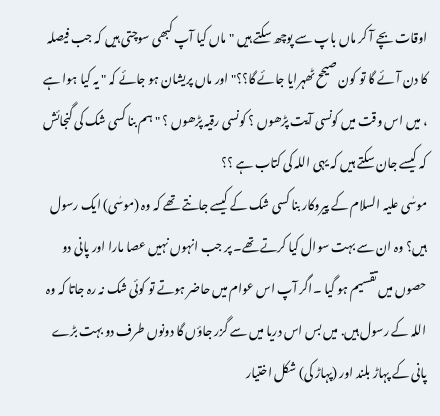اوقات بچے آ کر ماں باپ سے پوچھ سکتے ہیں "ماں کیا آپ کبھی سوچتی ہیں کہ جب فیصلہ کا دن آئے گا تو کون صیحح ٹھہرایا جائے گا؟؟" اور ماں پریشان ہو جائے کہ " یہ کیا ہوا ہے ، میں اس وقت میں کونسی آیت پڑھوں ؟ کونسی رقیہ پڑھوں ؟ " ہم بنا کسی شک کی گنجائش کہ کیسے جان سکتے ہیں کہ یہی اللہ کی کتاب ہے ؟؟
موسٰی علیہ السلام کے پیروکار بنا کسی شک کے کیسے جانتے تھے کہ وہ (موسٰی) ایک رسول ہیں؟ وہ ان سے بہت سوال کیا کرتے تھے۔ پر جب انہوں نہیں عصا مارا اور پانی دو حصوں میں تقسیم ہو گیا ۔اگر آپ اس عوام میں حاضر ہوتے تو کوئی شک نہ رہ جاتا کہ وہ اللہ کے رسول ہیں. میں بس اس دریا میں سے گزر جاؤں گا دونوں طرف دو بہت بڑے پانی کے پہاڑ بلند اور (پہاڑ کی) شکل اختیار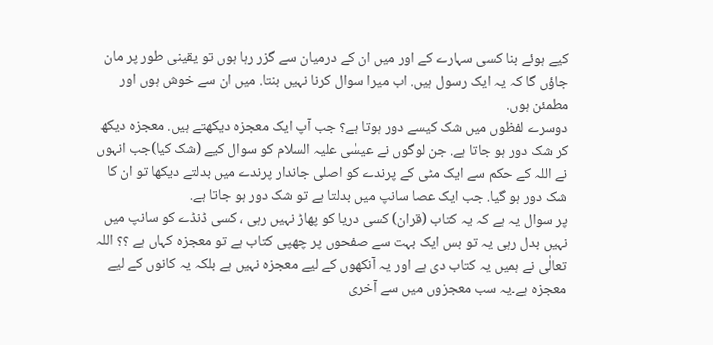کیے ہوئے بنا کسی سہارے کے اور میں ان کے درمیان سے گزر رہا ہوں تو یقینی طور پر مان جاؤں گا کہ یہ ایک رسول ہیں. اب میرا سوال کرنا نہیں بنتا. میں ان سے خوش ہوں اور مطمئن ہوں.
دوسرے لفظوں میں شک کیسے دور ہوتا ہے؟ جب آپ ایک معجزہ دیکھتے ہیں. معجزہ دیکھ کر شک دور ہو جاتا ہے. جن لوگوں نے عیسٰی علیہ السلام کو سوال کیے (شک کیا)جب انہوں نے اللہ کے حکم سے ایک مٹی کے پرندے کو اصلی جاندار پرندے میں بدلتے دیکھا تو ان کا شک دور ہو گیا. جب ایک عصا سانپ میں بدلتا ہے تو شک دور ہو جاتا ہے.
پر سوال یہ ہے کہ یہ کتاب (قران) کسی دریا کو پھاڑ نہیں رہی ، کسی ڈنڈے کو سانپ میں نہیں بدل رہی یہ تو بس ایک بہت سے صفحوں پر چھپی کتاب ہے تو معجزہ کہاں ہے ؟؟ اللہ تعالٰی نے ہمیں یہ کتاب دی ہے اور یہ آنکھوں کے لیے معجزہ نہیں ہے بلکہ یہ کانوں کے لیے معجزہ ہے۔یہ سب معجزوں میں سے آخری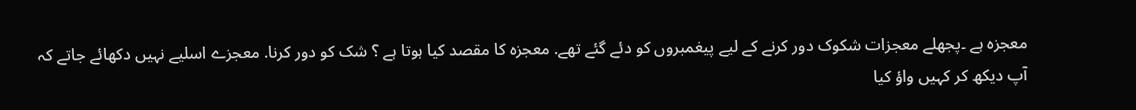معجزہ ہے ۔پجھلے معجزات شکوک دور کرنے کے لیے پیغمبروں کو دئے گئے تھے. معجزہ کا مقصد کیا ہوتا ہے ؟ شک کو دور کرنا. معجزے اسلیے نہیں دکھائے جاتے کہ آپ دیکھ کر کہیں واؤ کیا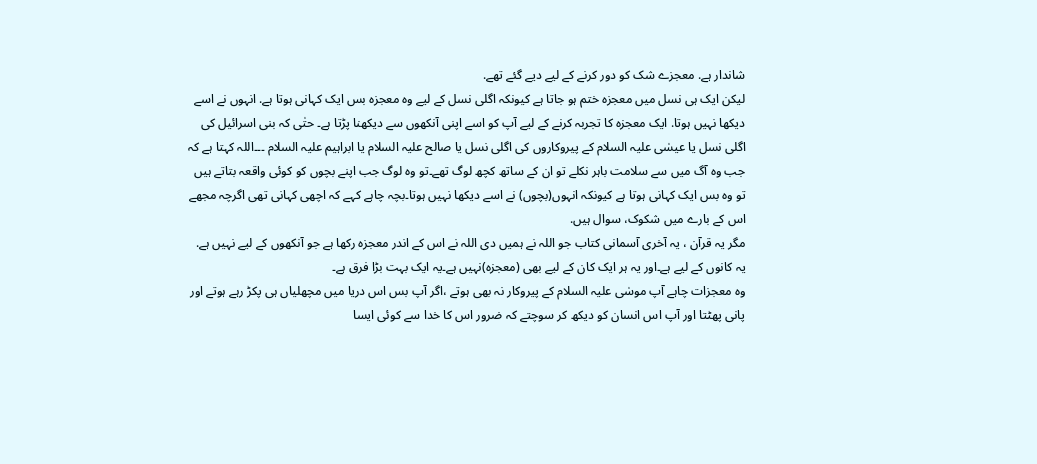شاندار ہے. معجزے شک کو دور کرنے کے لیے دیے گئے تھے.
لیکن ایک ہی نسل میں معجزہ ختم ہو جاتا ہے کیونکہ اگلی نسل کے لیے وہ معجزہ بس ایک کہانی ہوتا ہے. انہوں نے اسے دیکھا نہیں ہوتا. ایک معجزہ کا تجربہ کرنے کے لیے آپ کو اسے اپنی آنکھوں سے دیکھنا پڑتا ہے۔ حتٰی کہ بنی اسرائیل کی اگلی نسل یا عیسٰی علیہ السلام کے پیروکاروں کی اگلی نسل یا صالح علیہ السلام یا ابراہیم علیہ السلام ۔۔۔اللہ کہتا ہے کہ جب وہ آگ میں سے سلامت باہر نکلے تو ان کے ساتھ کچھ لوگ تھے۔تو وہ لوگ جب اپنے بچوں کو کوئی واقعہ بتاتے ہیں تو وہ بس ایک کہانی ہوتا ہے کیونکہ انہوں(بچوں) نے اسے دیکھا نہیں ہوتا۔بچہ چاہے کہے کہ اچھی کہانی تھی اگرچہ مجھے اس کے بارے میں شکوک، سوال ہیں.
مگر یہ قرآن ، یہ آخری آسمانی کتاب جو اللہ نے ہمیں دی اللہ نے اس کے اندر معجزہ رکھا ہے جو آنکھوں کے لیے نہیں ہے. یہ کانوں کے لیے ہے۔اور یہ ہر ایک کان کے لیے بھی (معجزہ)نہیں ہے۔یہ ایک بہت بڑا فرق ہے۔
وہ معجزات چاہے آپ موسٰی علیہ السلام کے پیروکار نہ بھی ہوتے ،اگر آپ بس اس دریا میں مچھلیاں ہی پکڑ رہے ہوتے اور پانی پھٹتا اور آپ اس انسان کو دیکھ کر سوچتے کہ ضرور اس کا خدا سے کوئی ایسا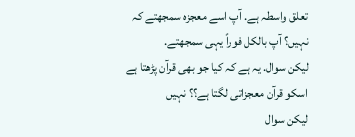تعلق واسطہ ہے. آپ اسے معجزہ سمجھتے کہ نہیں؟ آپ بالکل فوراً یہی سمجھتے.
لیکن سوال. یہ ہے کہ کیا جو بھی قرآن پڑھتا ہے اسکو قرآن معجزاتی لگتا ہے؟؟ نہیں
لیکن سوال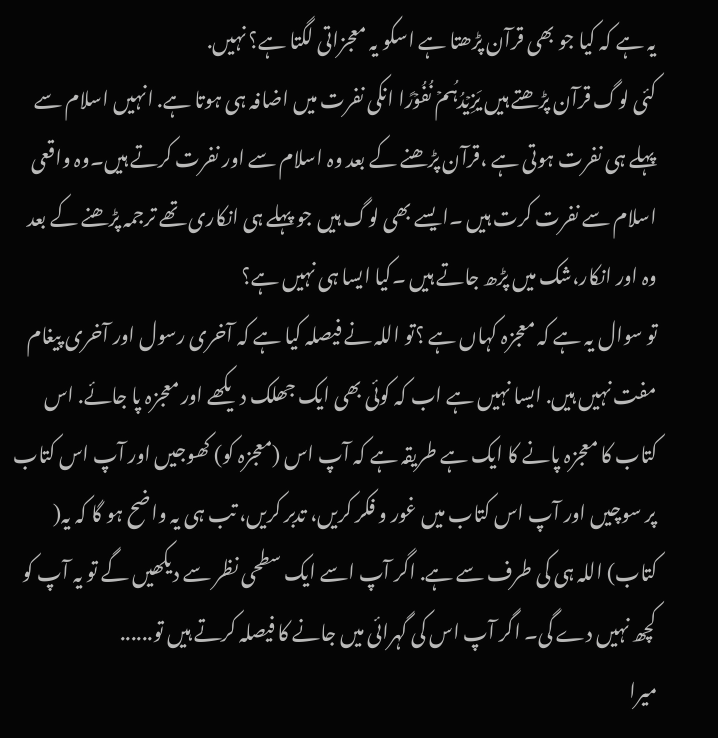یہ ہے کہ کیا جو بھی قرآن پڑھتا ہے اسکو یہ معجزاتی لگتا ہے؟ نہیں.
کئی لوگ قرآن پڑھتے ہیں یَزِیۡدُہُمۡ نُفُوۡرًا انکی نفرت میں اضافہ ہی ہوتا ہے. انہیں اسلام سے پہلے ہی نفرت ہوتی ہے ،قرآن پڑھنے کے بعد وہ اسلام سے اور نفرت کرتے ہیں۔وہ واقعی اسلام سے نفرت کرت ہیں ۔ایسے بھی لوگ ہیں جو پہلے ہی انکاری تھے ترجمہ پڑھنے کے بعد وہ اور انکار،شک میں پڑھ جاتے ہیں ۔کیا ایسا ہی نہیں ہے؟
تو سوال یہ ہے کہ معجزہ کہاں ہے ؟تو اللہ نے فیصلہ کیا ہے کہ آخری رسول اور آخری پیغام مفت نہیں ہیں. ایسا نہیں ہے اب کہ کوئی بھی ایک جھلک دیکھے اور معجزہ پا جائے. اس کتاب کا معجزہ پانے کا ایک ہے طریقہ ہے کہ آپ اس (معجزہ کو) کھوجیں اور آپ اس کتاب پر سوچیں اور آپ اس کتاب میں غور و فکر کریں، تدبر کریں، تب ہی یہ واضح ہو گا کہ یہ( کتاب) اللہ ہی کی طرف سے ہے. اگر آپ اسے ایک سطحی نظر سے دیکھیں گے تو یہ آپ کو کچھ نہیں دے گی۔ اگر آپ اس کی گہرائی میں جانے کا فیصلہ کرتے ہیں تو......
میرا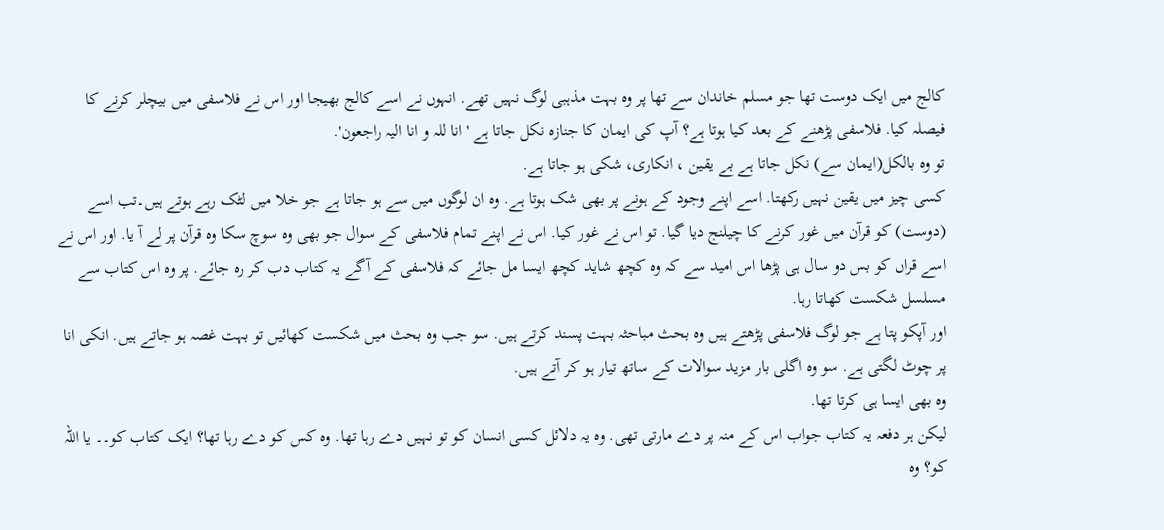کالج میں ایک دوست تھا جو مسلم خاندان سے تھا پر وہ بہت مذہبی لوگ نہیں تھے. انہوں نے اسے کالج بھیجا اور اس نے فلاسفی میں بیچلر کرنے کا فیصلہ کیا. فلاسفی پڑھنے کے بعد کیا ہوتا ہے؟ آپ کی ایمان کا جنازہ نکل جاتا ہے 'انا للہ و انا الیہ راجعون'.
تو وہ بالکل(ایمان سے) نکل جاتا ہے بے یقین ، انکاری، شکی ہو جاتا ہے.
کسی چیز میں یقین نہیں رکھتا. اسے اپنے وجود کے ہونے پر بھی شک ہوتا ہے. وہ ان لوگوں میں سے ہو جاتا ہے جو خلا میں لٹک رہے ہوتے ہیں۔تب اسے (دوست) کو قرآن میں غور کرنے کا چیلنج دیا گیا. تو اس نے غور کیا. اس نے اپنے تمام فلاسفی کے سوال جو بھی وہ سوچ سکا وہ قرآن پر لے آ یا. اور اس نے اسے قراں کو بس دو سال ہی پڑھا اس امید سے کہ وہ کچھ شاید کچھ ایسا مل جائے کہ فلاسفی کے آگے یہ کتاب دب کر رہ جائے. پر وہ اس کتاب سے مسلسل شکست کھاتا رہا.
اور آپکو پتا ہے جو لوگ فلاسفی پڑھتے ہیں وہ بحث مباحثہ بہت پسند کرتے ہیں. سو جب وہ بحث میں شکست کھائیں تو بہت غصہ ہو جاتے ہیں. انکی انا پر چوٹ لگتی ہے. سو وہ اگلی بار مزید سوالات کے ساتھ تیار ہو کر آتے ہیں.
وہ بھی ایسا ہی کرتا تھا.
لیکن ہر دفعہ یہ کتاب جواب اس کے منہ پر دے مارتی تھی. وہ یہ دلائل کسی انسان کو تو نہیں دے رہا تھا. وہ کس کو دے رہا تھا؟ ایک کتاب کو۔۔ یا اللہ کو؟ وہ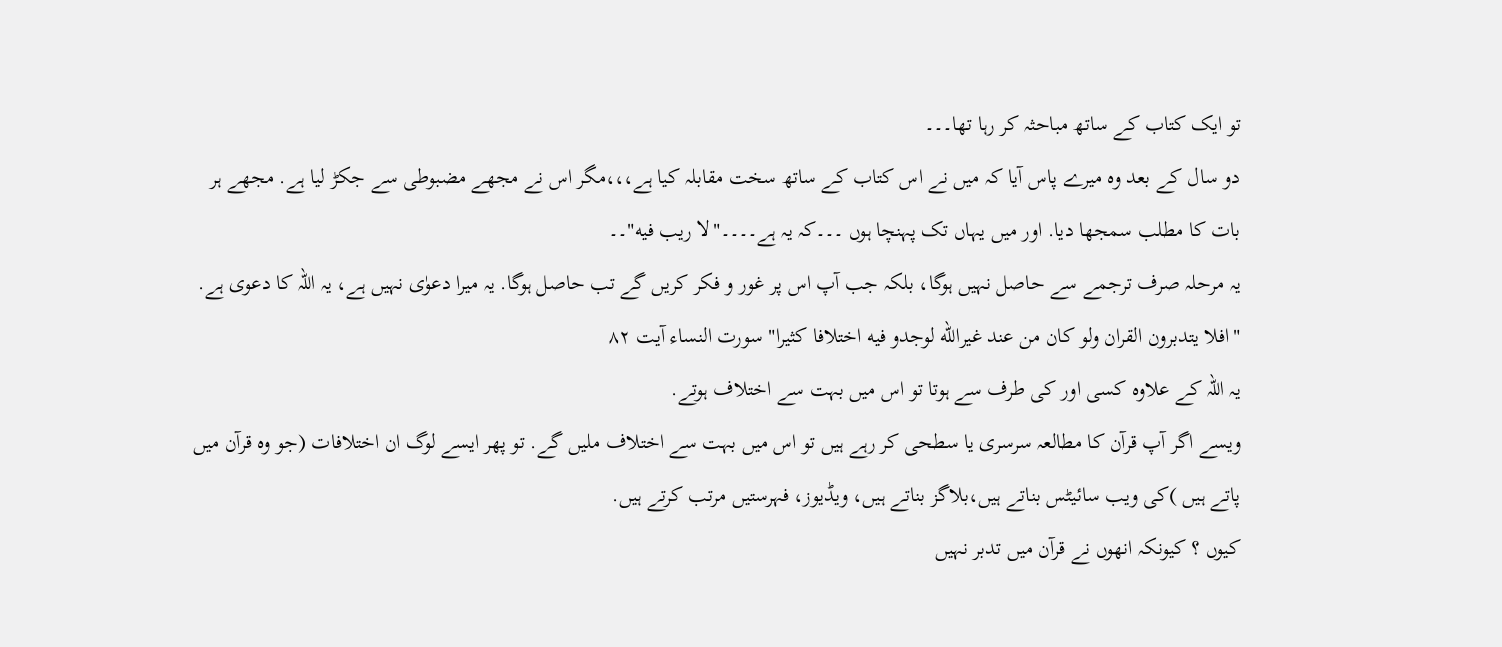تو ایک کتاب کے ساتھ مباحثہ کر رہا تھا۔۔۔
دو سال کے بعد وہ میرے پاس آیا کہ میں نے اس کتاب کے ساتھ سخت مقابلہ کیا ہے،،،مگر اس نے مجھے مضبوطی سے جکڑ لیا ہے. مجھے ہر بات کا مطلب سمجھا دیا. اور میں یہاں تک پہنچا ہوں ۔۔۔کہ یہ ہے۔۔۔۔"لا ریب فيه"۔۔
یہ مرحلہ صرف ترجمے سے حاصل نہیں ہوگا، بلکہ جب آپ اس پر غور و فکر کریں گے تب حاصل ہوگا. یہ میرا دعوٰی نہیں ہے، یہ اللہ کا دعوی ہے.
"افلا يتدبرون القران ولو کان من عند غيرالله لوجدو فيه اختلافا كثيرا" سورت النساء آیت ٨٢
یہ اللہ کے علاوہ کسی اور کی طرف سے ہوتا تو اس میں بہت سے اختلاف ہوتے.
ویسے اگر آپ قرآن کا مطالعہ سرسری یا سطحی کر رہے ہیں تو اس میں بہت سے اختلاف ملیں گے. تو پھر ایسے لوگ ان اختلافات (جو وہ قرآن میں پاتے ہیں )کی ویب سائیٹس بناتے ہیں،بلاگز بناتے ہیں، ویڈیوز، فہرستیں مرتب کرتے ہیں.
کیوں ؟ کیونکہ انھوں نے قرآن میں تدبر نہیں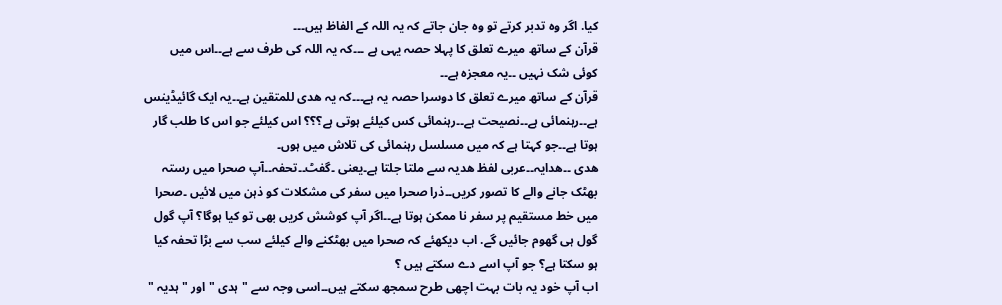کیا. اگر وہ تدبر کرتے تو وہ جان جاتے کہ یہ اللہ کے الفاظ ہیں۔۔۔
قرآن کے ساتھ میرے تعلق کا پہلا حصہ یہی ہے ۔۔۔کہ یہ اللہ کی طرف سے ہے۔۔اس میں کوئی شک نہیں ۔۔یہ معجزہ ہے۔۔
قرآن کے ساتھ میرے تعلق کا دوسرا حصہ یہ ہے۔۔۔کہ یہ ھدی للمتقین ہے۔۔یہ ایک گائیڈینس ہے۔۔رہنمائی ہے۔۔نصیحت ہے۔۔رہنمائی کس کیلئے ہوتی ہے؟؟؟ اس کیلئے جو اس کا طلب گار ہوتا ہے۔۔جو کہتا ہے کہ میں مسلسل رہنمائی کی تلاش میں ہوں۔
هدى ۔۔ھدایہ۔۔عربی لفظ ھدیہ سے ملتا جلتا ہے۔یعنی ۔گفٹ۔۔تحفہ۔۔آپ صحرا میں رستہ بھٹک جانے والے کا تصور کریں۔۔ذرا صحرا میں سفر کی مشکلات کو ذہن میں لائیں ۔صحرا میں خط مستقیم پر سفر نا ممکن ہوتا ہے۔۔اگر آپ کوشش کریں بھی تو کیا ہوگا؟ آپ گول گول ہی گھوم جائیں گے. اب دیکھئے کہ صحرا میں بھٹکنے والے کیلئے سب سے بڑا تحفہ کیا ہو سکتا ہے؟ جو آپ اسے دے سکتے ہیں ؟
اب آپ خود یہ بات بہت اچھی طرح سمجھ سکتے ہیں۔۔اسی وجہ سے "ہدی " اور "ہدیہ "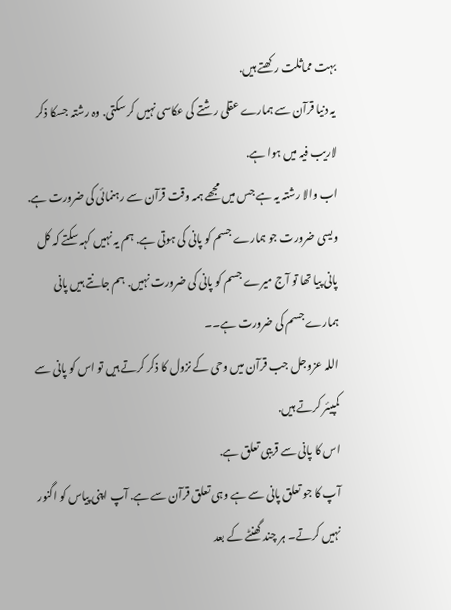بہت مماثلت رکھتے ہیں.
یہ دنیا قرآن سے ہمارے عقلی رشتے کی عکاسی نہیں کر سکتی. وہ رشتہ جسکا ذکر لاریب فیہ میں ہوا ہے.
اب والا رشتہ یہ ہے جس میں مجھے ہمہ وقت قرآن سے رہنمائی کی ضرورت ہے. ویسی ضرورت جو ہمارے جسم کو پانی کی ہوتی ہے. ہم یہ نہیں کہہ سکتے کہ کل پانی پیا تھا تو آج میرے جسم کو پانی کی ضرورت نہیں. ہم جانتے ہیں پانی ہمارے جسم کی ضرورت ہے۔۔
اللہ عزوجل جب قرآن میں وحی کے نزول کا ذکر کرتے ہیں تو اس کو پانی سے کمپیئر کرتے ہیں.
اس کا پانی سے قریبی تعلق ہے.
آپ کا جو تعلق پانی سے ہے وہی تعلق قرآن سے ہے. آپ اپنی پیاس کو اگنور نہیں کرتے۔ ہر چند گھنٹے کے بعد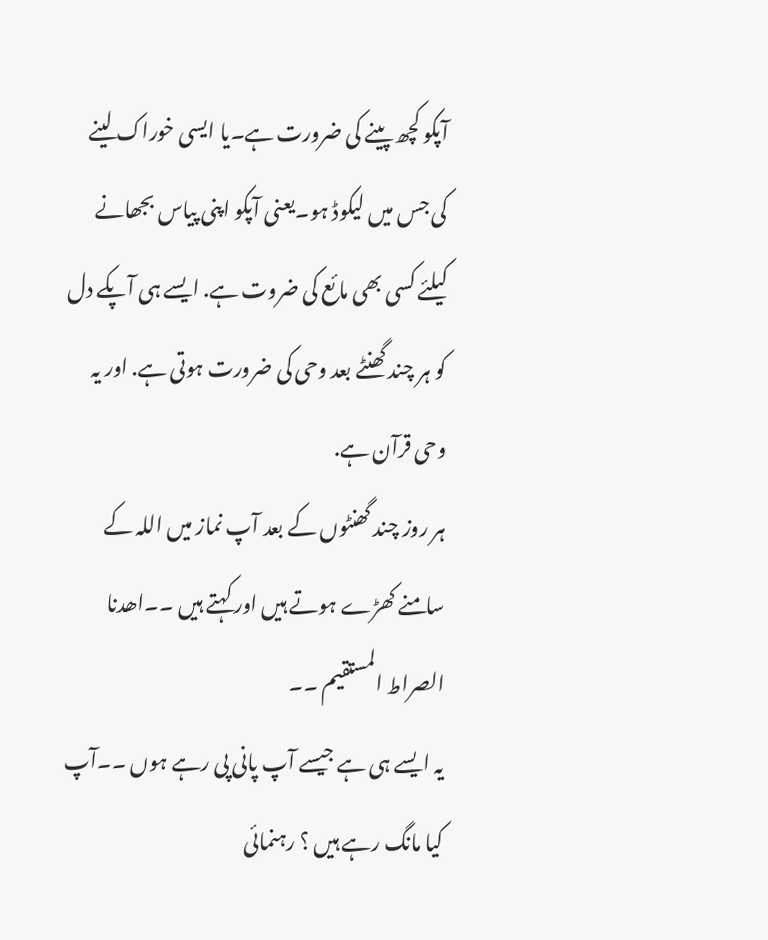آپکو کچھ پینے کی ضرورت ہے۔یا ایسی خوراک لینے کی جس میں لیکوڈ ہو۔یعنی آپکو اپنی پیاس بجھانے کیلئے کسی بھی مائع کی ضروت ہے. ایسے ہی آپکے دل کو ہر چند گھنٹے بعد وحی کی ضرورت ہوتی ہے. اور یہ وحی قرآن ہے.
ہر روز چند گھنٹوں کے بعد آپ نماز میں اللہ کے سامنے کھڑے ہوتے ہیں اور کہتے ہیں ۔۔اھدنا الصراط المستقیم ۔۔
یہ ایسے ہی ہے جیسے آپ پانی پی رہے ہوں ۔۔آپ کیا مانگ رہے ہیں ؟ رہنمائی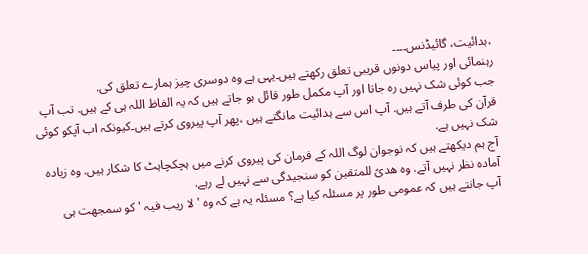،ہدائیت، گائیڈنس۔۔۔۔
رہنمائی اور پیاس دونوں قریبی تعلق رکھتے ہیں۔یہی ہے وہ دوسری چیز ہمارے تعلق کی.
جب کوئی شک نہیں رہ جاتا اور آپ مکمل طور قائل ہو جاتے ہیں کہ یہ الفاظ اللہ ہی کے ہیں. تب آپ قرآن کی طرف آتے ہیں. آپ اس سے ہدائیت مانگتے ہیں ،پھر آپ پیروی کرتے ہیں۔کیونکہ اب آپکو کوئی شک نہیں ہے.
آج ہم دیکھتے ہیں کہ نوجوان لوگ اللہ کے فرمان کی پیروی کرنے میں ہچکچاہٹ کا شکار ہیں. وہ زیادہ آمادہ نظر نہیں آتے. وہ ھدیً للمتقین کو سنجیدگی سے نہیں لے رہے.
آپ جانتے ہیں کہ عمومی طور پر مسئلہ کیا ہے؟ مسئلہ یہ ہے کہ وہ ' لا ریب فیہ ' کو سمجھت ہی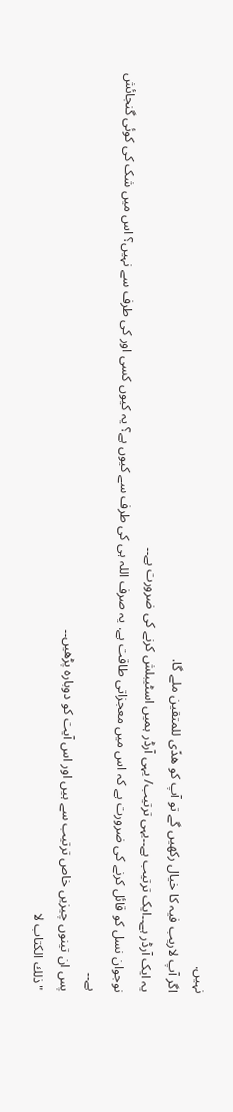نہیں.
اگر آپ لاریب فیہ کا خیال رکھیں گے تو آپ کو ھدًی للمتقین ملے گا.
یہ ایک آرڈر ہے۔۔ایک ترتیب ہے۔۔یہی ترتیب/ یہی آرڈر ہمیں اسٹیبلش کرنے کی ضرورت ہے۔۔
نوجوان نسل کو قائل کرنے کی ضرورت ہے کہ اس میں معجزاتی طاقت ہے. یہ صرف اللہ ہی کی طرف سے کیوں ہے؟ یہ کیوں کسی اور کی طرف سے نہیں؟ اس میں شک کی کوئی گنجائش ہے۔۔
پس ان تینوں چیزیں خاص ترتیب سے ہیں اور اس آیت کو دوبارہ پڑھیں۔۔
"ذلك الكتاب لا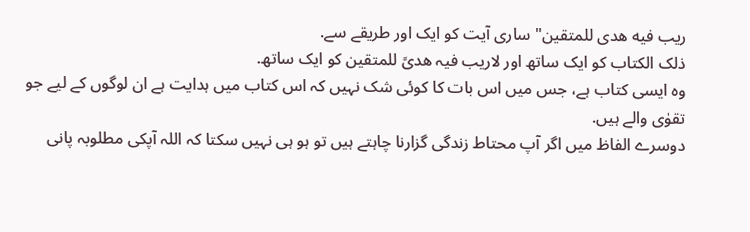ريب فيه هدى للمتقين" ساری آیت کو ایک اور طریقے سے.
ذلک الکتاب کو ایک ساتھ اور لاریب فیہ ھدیً للمتقین کو ایک ساتھ.
وہ ایسی کتاب ہے، جس میں اس بات کا کوئی شک نہیں کہ اس کتاب میں ہدایت ہے ان لوگوں کے لیے جو تقوٰی والے ہیں.
دوسرے الفاظ میں اگر آپ محتاط زندگی گزارنا چاہتے ہیں تو ہو ہی نہیں سکتا کہ اللہ آپکی مطلوبہ پانی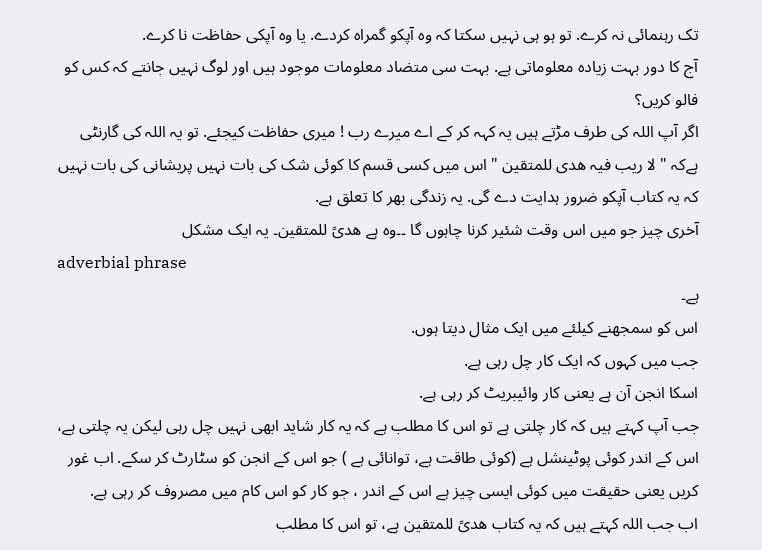تک رہنمائی نہ کرے. تو ہو ہی نہیں سکتا کہ وہ آپکو گمراہ کردے. یا وہ آپکی حفاظت نا کرے.
آج کا دور بہت زیادہ معلوماتی ہے. بہت سی متضاد معلومات موجود ہیں اور لوگ نہیں جانتے کہ کس کو فالو کریں؟
اگر آپ اللہ کی طرف مڑتے ہیں یہ کہہ کر کے اے میرے رب ! میری حفاظت کیجئے. تو یہ اللہ کی گارنٹی ہےکہ " لا ریب فیہ ھدی للمتقین " اس میں کسی قسم کا کوئی شک کی بات نہیں پریشانی کی بات نہیں کہ یہ کتاب آپکو ضرور ہدایت دے گی. یہ زندگی بھر کا تعلق ہے.
آخری چیز جو میں اس وقت شئیر کرنا چاہوں گا ۔۔وہ ہے ھدیً للمتقین۔ یہ ایک مشکل
adverbial phrase
ہے۔
اس کو سمجھنے کیلئے میں ایک مثال دیتا ہوں.
جب میں کہوں کہ ایک کار چل رہی ہے.
اسکا انجن آن ہے یعنی کار وائیبریٹ کر رہی ہے.
جب آپ کہتے ہیں کہ کار چلتی ہے تو اس کا مطلب ہے کہ یہ کار شاید ابھی نہیں چل رہی لیکن یہ چلتی ہے، اس کے اندر کوئی پوٹینشل ہے (کوئی طاقت ہے، توانائی ہے ) جو اس کے انجن کو سٹارٹ کر سکے. اب غور کریں یعنی حقیقت میں کوئی ایسی چیز ہے اس کے اندر ، جو کار کو اس کام میں مصروف کر رہی ہے.
اب جب اللہ کہتے ہیں کہ یہ کتاب ھدیً للمتقین ہے، تو اس کا مطلب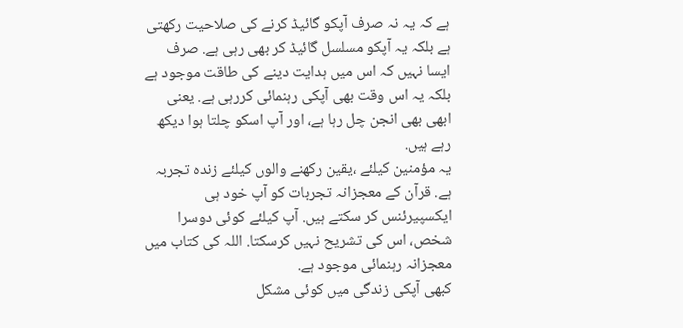ہے کہ یہ نہ صرف آپکو گائیڈ کرنے کی صلاحیت رکھتی ہے بلکہ یہ آپکو مسلسل گائیڈ کر بھی رہی ہے. صرف ایسا نہیں کہ اس میں ہدایت دینے کی طاقت موجود ہے بلکہ یہ اس وقت بھی آپکی رہنمائی کررہی ہے. یعنی ابھی بھی انجن چل رہا ہے، اور آپ اسکو چلتا ہوا دیکھ رہے ہیں.
یہ مؤمنین کیلئے ،یقین رکھنے والوں کیلئے زندہ تجربہ ہے. قرآن کے معجزانہ تجربات کو آپ خود ہی ایکسپیرئنس کر سکتے ہیں. آپ کیلئے کوئی دوسرا شخص، اس کی تشریح نہیں کرسکتا. اللہ کی کتاب میں معجزانہ رہنمائی موجود ہے.
کبھی آپکی زندگی میں کوئی مشکل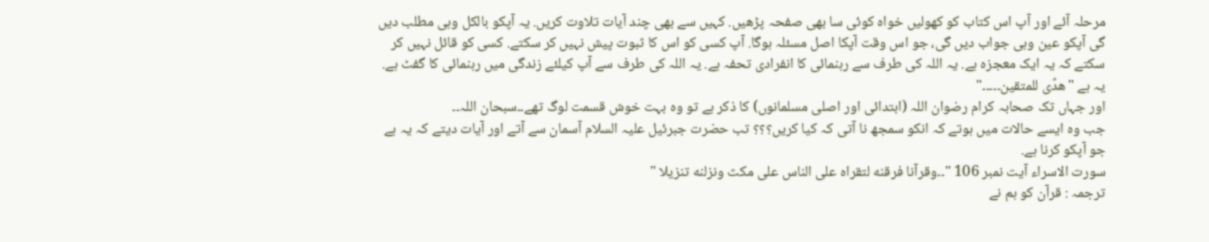مرحلہ آئے اور آپ اس کتاب کو کھولیں خواہ کوئی سا بھی صفحہ پڑھیں. کہیں سے بھی چند آیات تلاوت کریں. یہ آپکو بالکل وہی مطلب دیں گی آپکو عین وہی جواب دیں گی، جو اس وقت آپکا اصل مسئلہ ہوگا. آپ کسی کو اس کا ثبوت پیش نہیں کر سکتے. کسی کو قائل نہیں کر سکتے کہ یہ ایک معجزہ ہے. یہ اللہ کی طرف سے رہنمائی کا انفرادی تحفہ ہے. یہ اللہ کی طرف سے آپ کیلئے زندگی میں رہنمائی کا گفٹ ہے.
یہ ہے "ھدًی للمتقین۔۔۔۔۔"
اور جہاں تک صحابہ کرام رضوان اللہ (ابتدائی اور اصلی مسلمانوں) کا ذکر ہے تو وہ بہت خوش قسمت لوگ تھے۔۔سبحان اللہ۔۔
جب وہ ایسے حالات میں ہوتے کہ انکو سمجھ نا آتی کہ کیا کریں؟؟؟ تب حضرت جبرئیل علیہ السلام آسمان سے آتے اور آیات دیتے کہ یہ ہے جو آپکو کرنا ہے.
سورت الاسراء آیت نمبر 106 "۔۔وقرآنا فرقنه لتقراه على الناس على مكث ونزلنه تنزيلا "
ترجمہ : قرآن کو ہم نے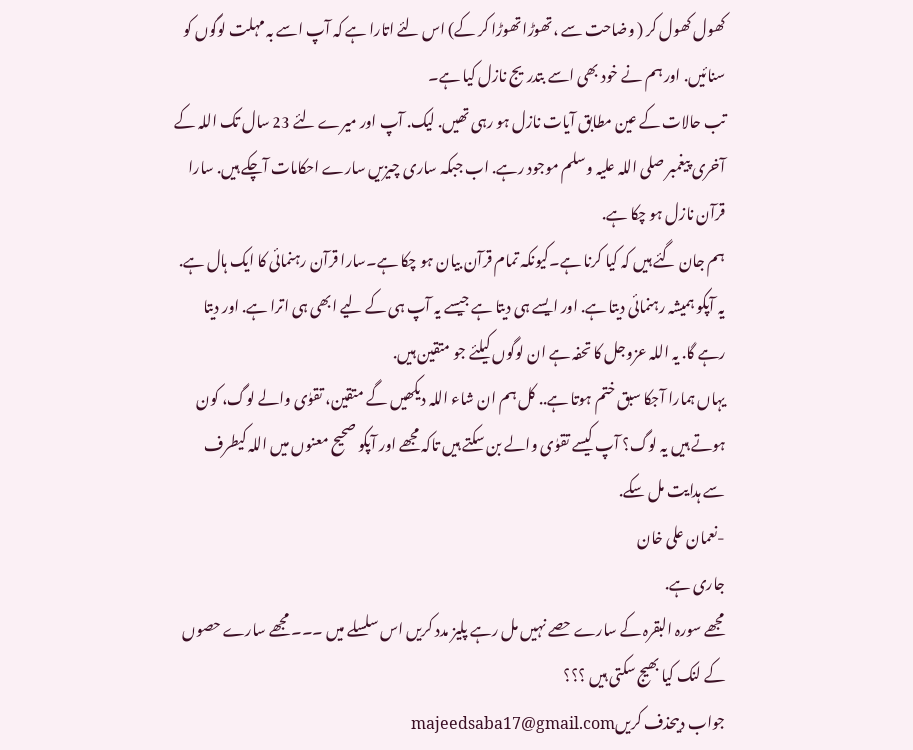کھول کھول کر ( وضاحت سے ،تھوڑا تھوڑا کر کے) اس لئے اتارا ہے کہ آپ اسے بہ مہلت لوگوں کو سنائیں. اور ہم نے خود بھی اسے بتدریج نازل کیا ہے۔
تب حالات کے عین مطابق آیات نازل ہو رہی تھیں. لیک. آپ اور میرے لئے 23 سال تک اللہ کے آخری پیغمبر صلی اللہ علیہ وسلم موجود رہے. اب جبکہ ساری چیزیں سارے احکامات آچکے ہیں. سارا قرآن نازل ہو چکا ہے.
ہم جان گئے ہیں کہ کیا کرنا ہے۔کیونکہ تمام قرآن بیان ہو چکا ہے۔سارا قرآن رہنمائی کا ایک ہال ہے. یہ آپکو ہمیشہ رہنمائی دیتا ہے. اور ایسے ہی دیتا ہے جیسے یہ آپ ہی کے لیے ابھی ہی اترا ہے. اور دیتا رہے گا. یہ اللہ عزوجل کا تحفہ ہے ان لوگوں کیلئے جو متقین ہیں.
یہاں ہمارا آجکا سبق ختم ہوتا ہے.. کل ہم ان شاء اللہ دیکھیں گے متقین، تقوٰی والے لوگ، کون ہوتے ہیں یہ لوگ؟ آپ کیسے تقوٰی والے بن سکتے ہیں تاکہ مجھے اور آپکو صحیح معنوں میں اللہ کیطرف سے ہدایت مل سکے.
-نعمان علی خان
جاری ہے.
مجھے سورہ البقرہ کے سارے حصے نہیں مل رہے پلیز مدد کریں اس سلسلے میں ۔۔۔ مجھے سارے حصوں کے لنک کیا بھیج سکتی ہیں ؟؟؟
جواب دیںحذف کریںmajeedsaba17@gmail.com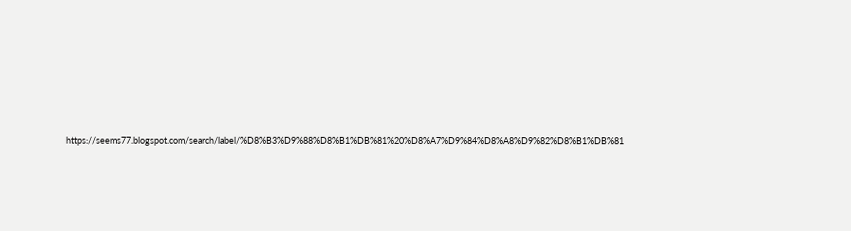https://seems77.blogspot.com/search/label/%D8%B3%D9%88%D8%B1%DB%81%20%D8%A7%D9%84%D8%A8%D9%82%D8%B1%DB%81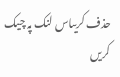حذف کریںاس لنک پہ چیک کریں